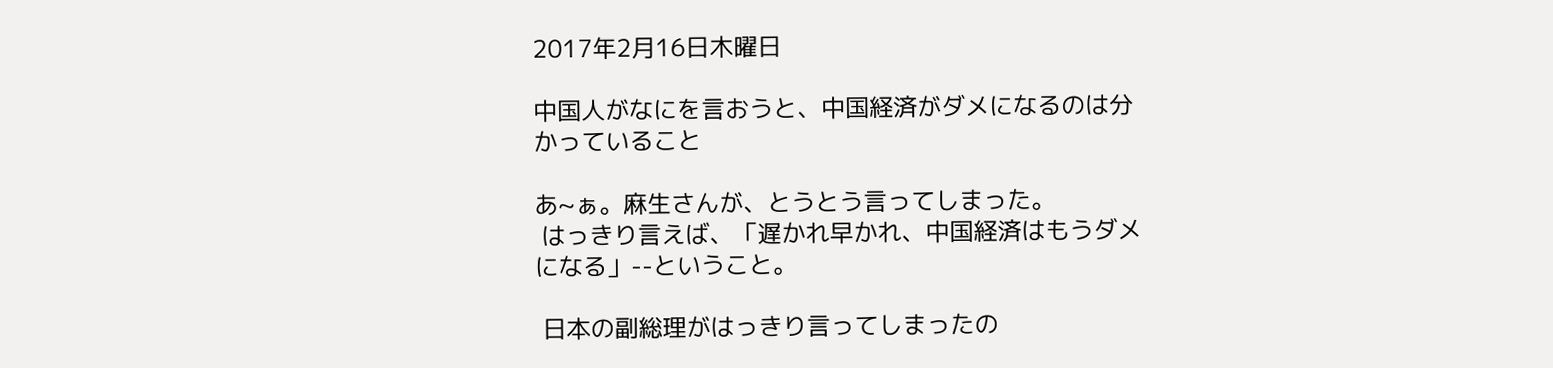2017年2月16日木曜日

中国人がなにを言おうと、中国経済がダメになるのは分かっていること

あ~ぁ。麻生さんが、とうとう言ってしまった。
 はっきり言えば、「遅かれ早かれ、中国経済はもうダメになる」--ということ。

 日本の副総理がはっきり言ってしまったの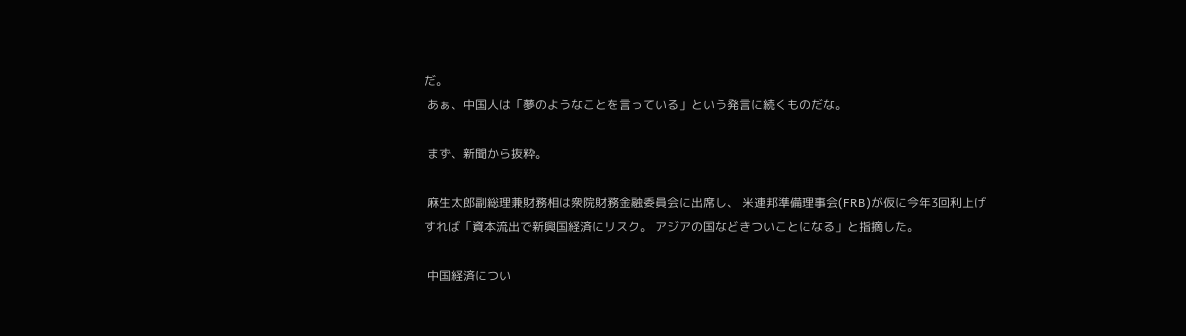だ。
 あぁ、中国人は「夢のようなことを言っている」という発言に続くものだな。

 まず、新聞から抜粋。

 麻生太郎副総理兼財務相は衆院財務金融委員会に出席し、 米連邦準備理事会(FRB)が仮に今年3回利上げすれば「資本流出で新興国経済にリスク。 アジアの国などきついことになる」と指摘した。

 中国経済につい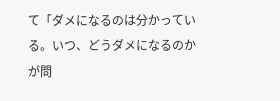て「ダメになるのは分かっている。いつ、どうダメになるのかが問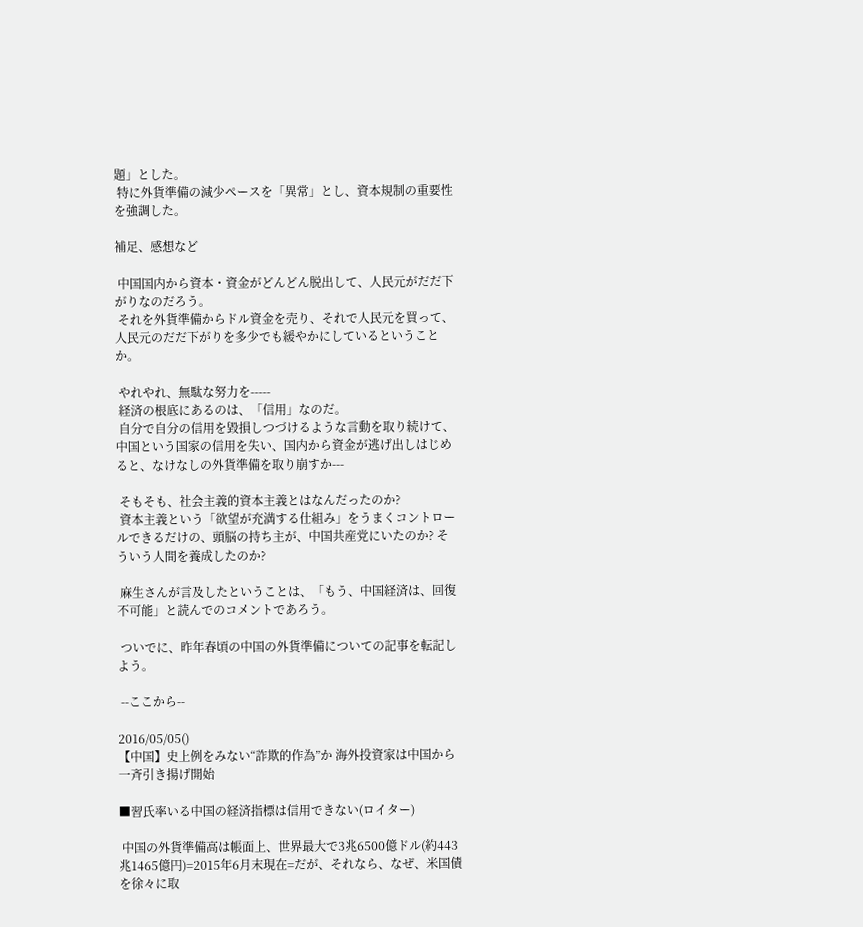題」とした。
 特に外貨準備の減少ペースを「異常」とし、資本規制の重要性を強調した。

補足、感想など

 中国国内から資本・資金がどんどん脱出して、人民元がだだ下がりなのだろう。
 それを外貨準備からドル資金を売り、それで人民元を買って、人民元のだだ下がりを多少でも緩やかにしているということか。

 やれやれ、無駄な努力を-----
 経済の根底にあるのは、「信用」なのだ。
 自分で自分の信用を毀損しつづけるような言動を取り続けて、中国という国家の信用を失い、国内から資金が逃げ出しはじめると、なけなしの外貨準備を取り崩すか---

 そもそも、社会主義的資本主義とはなんだったのか?
 資本主義という「欲望が充満する仕組み」をうまくコントロールできるだけの、頭脳の持ち主が、中国共産党にいたのか? そういう人間を養成したのか?

 麻生さんが言及したということは、「もう、中国経済は、回復不可能」と読んでのコメントであろう。

 ついでに、昨年春頃の中国の外貨準備についての記事を転記しよう。

 --ここから--

2016/05/05()
【中国】史上例をみない“詐欺的作為”か 海外投資家は中国から一斉引き揚げ開始

■習氏率いる中国の経済指標は信用できない(ロイター)

 中国の外貨準備高は帳面上、世界最大で3兆6500億ドル(約443兆1465億円)=2015年6月末現在=だが、それなら、なぜ、米国債を徐々に取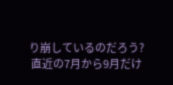り崩しているのだろう?
 直近の7月から9月だけ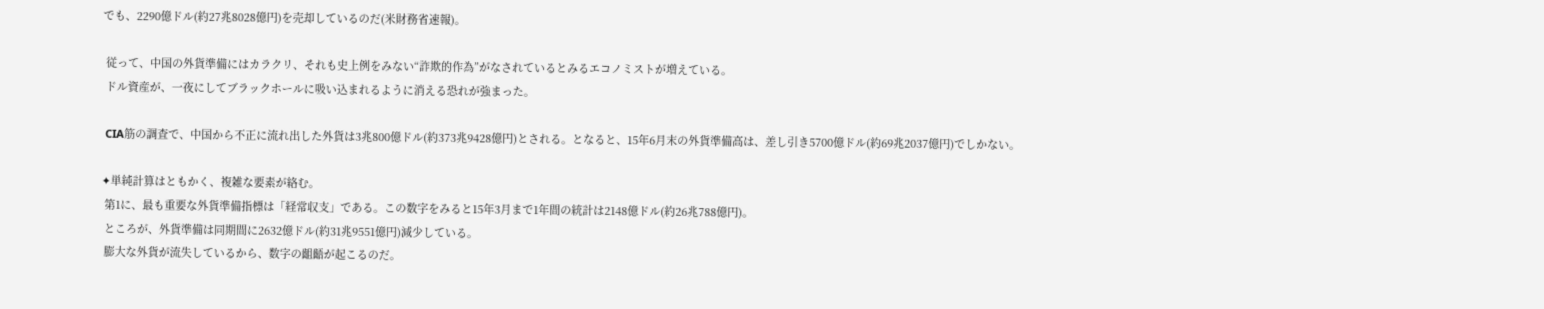でも、2290億ドル(約27兆8028億円)を売却しているのだ(米財務省速報)。

 従って、中国の外貨準備にはカラクリ、それも史上例をみない“詐欺的作為”がなされているとみるエコノミストが増えている。
 ドル資産が、一夜にしてブラックホールに吸い込まれるように消える恐れが強まった。

 CIA筋の調査で、中国から不正に流れ出した外貨は3兆800億ドル(約373兆9428億円)とされる。となると、15年6月末の外貨準備高は、差し引き5700億ドル(約69兆2037億円)でしかない。

✦単純計算はともかく、複雑な要素が絡む。
 第1に、最も重要な外貨準備指標は「経常収支」である。この数字をみると15年3月まで1年間の統計は2148億ドル(約26兆788億円)。
 ところが、外貨準備は同期間に2632億ドル(約31兆9551億円)減少している。
 膨大な外貨が流失しているから、数字の齟齬が起こるのだ。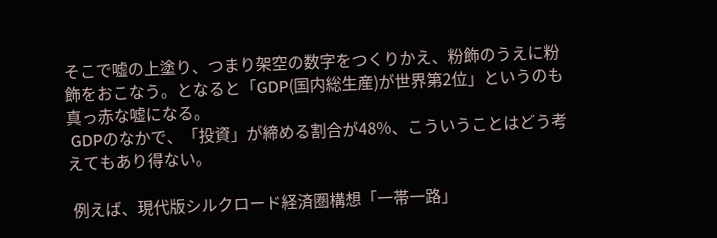そこで嘘の上塗り、つまり架空の数字をつくりかえ、粉飾のうえに粉飾をおこなう。となると「GDP(国内総生産)が世界第2位」というのも真っ赤な嘘になる。
 GDPのなかで、「投資」が締める割合が48%、こういうことはどう考えてもあり得ない。

 例えば、現代版シルクロード経済圏構想「一帯一路」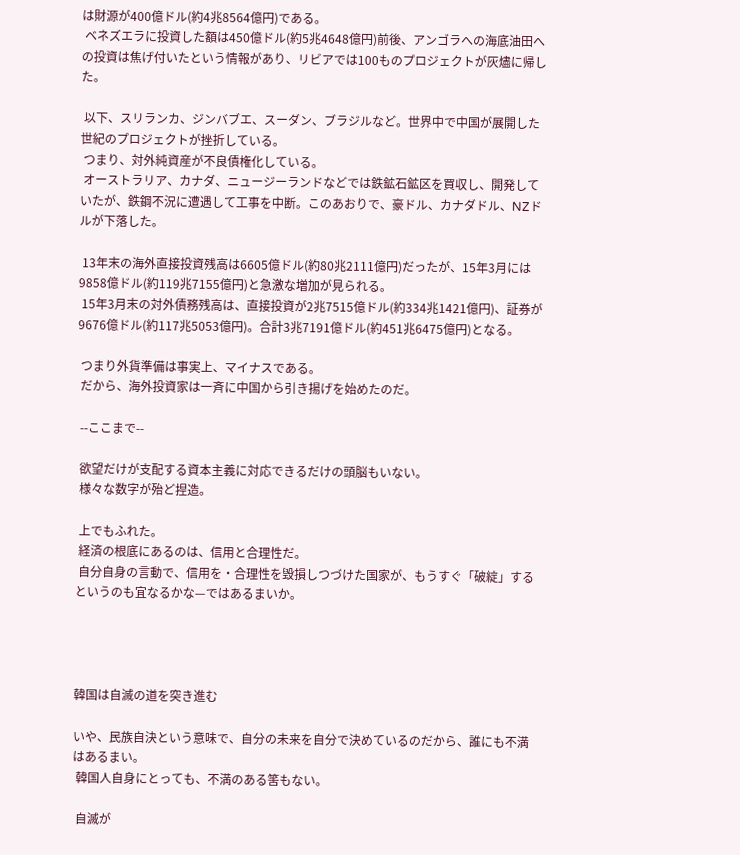は財源が400億ドル(約4兆8564億円)である。
 ベネズエラに投資した額は450億ドル(約5兆4648億円)前後、アンゴラへの海底油田への投資は焦げ付いたという情報があり、リビアでは100ものプロジェクトが灰燼に帰した。

 以下、スリランカ、ジンバブエ、スーダン、ブラジルなど。世界中で中国が展開した世紀のプロジェクトが挫折している。
 つまり、対外純資産が不良債権化している。
 オーストラリア、カナダ、ニュージーランドなどでは鉄鉱石鉱区を買収し、開発していたが、鉄鋼不況に遭遇して工事を中断。このあおりで、豪ドル、カナダドル、NZドルが下落した。

 13年末の海外直接投資残高は6605億ドル(約80兆2111億円)だったが、15年3月には9858億ドル(約119兆7155億円)と急激な増加が見られる。
 15年3月末の対外債務残高は、直接投資が2兆7515億ドル(約334兆1421億円)、証券が9676億ドル(約117兆5053億円)。合計3兆7191億ドル(約451兆6475億円)となる。

 つまり外貨準備は事実上、マイナスである。
 だから、海外投資家は一斉に中国から引き揚げを始めたのだ。

 --ここまで--

 欲望だけが支配する資本主義に対応できるだけの頭脳もいない。
 様々な数字が殆ど捏造。

 上でもふれた。
 経済の根底にあるのは、信用と合理性だ。
 自分自身の言動で、信用を・合理性を毀損しつづけた国家が、もうすぐ「破綻」するというのも宜なるかな—ではあるまいか。




韓国は自滅の道を突き進む

いや、民族自決という意味で、自分の未来を自分で決めているのだから、誰にも不満はあるまい。
 韓国人自身にとっても、不満のある筈もない。

 自滅が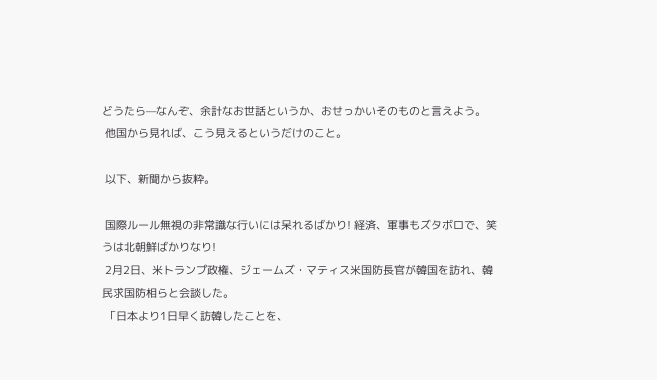どうたら—なんぞ、余計なお世話というか、おせっかいそのものと言えよう。
 他国から見れば、こう見えるというだけのこと。

 以下、新聞から抜粋。

 国際ルール無視の非常識な行いには呆れるばかり! 経済、軍事もズタボロで、笑うは北朝鮮ばかりなり!
 2月2日、米トランプ政権、ジェームズ・マティス米国防長官が韓国を訪れ、韓民求国防相らと会談した。
 「日本より1日早く訪韓したことを、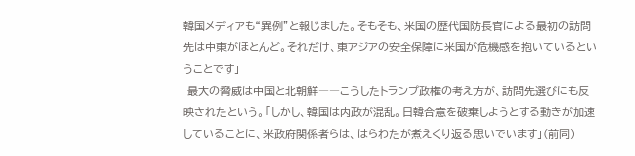韓国メディアも“異例”と報じました。そもそも、米国の歴代国防長官による最初の訪問先は中東がほとんど。それだけ、東アジアの安全保障に米国が危機感を抱いているということです」
 最大の脅威は中国と北朝鮮――こうしたトランプ政権の考え方が、訪問先選びにも反映されたという。「しかし、韓国は内政が混乱。日韓合意を破棄しようとする動きが加速していることに、米政府関係者らは、はらわたが煮えくり返る思いでいます」(前同)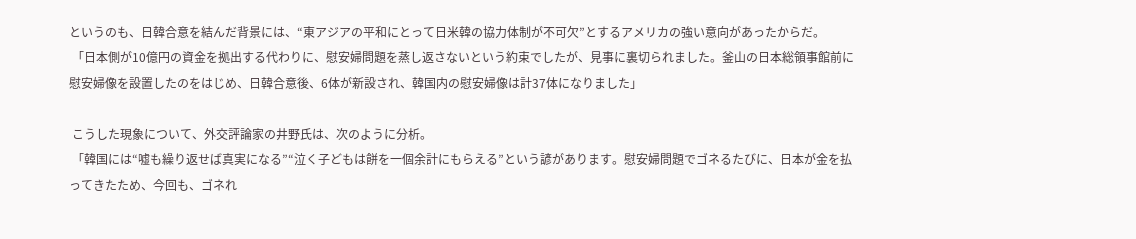というのも、日韓合意を結んだ背景には、“東アジアの平和にとって日米韓の協力体制が不可欠”とするアメリカの強い意向があったからだ。
 「日本側が10億円の資金を拠出する代わりに、慰安婦問題を蒸し返さないという約束でしたが、見事に裏切られました。釜山の日本総領事館前に慰安婦像を設置したのをはじめ、日韓合意後、6体が新設され、韓国内の慰安婦像は計37体になりました」

 こうした現象について、外交評論家の井野氏は、次のように分析。
 「韓国には“嘘も繰り返せば真実になる”“泣く子どもは餅を一個余計にもらえる”という諺があります。慰安婦問題でゴネるたびに、日本が金を払ってきたため、今回も、ゴネれ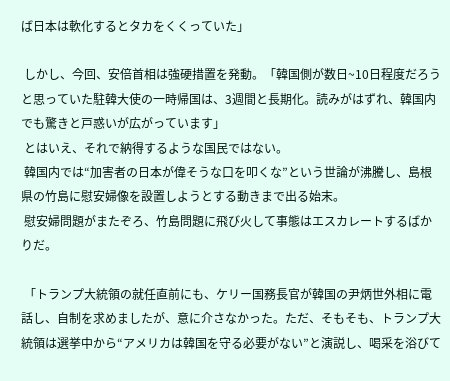ば日本は軟化するとタカをくくっていた」

 しかし、今回、安倍首相は強硬措置を発動。「韓国側が数日~10日程度だろうと思っていた駐韓大使の一時帰国は、3週間と長期化。読みがはずれ、韓国内でも驚きと戸惑いが広がっています」
 とはいえ、それで納得するような国民ではない。
 韓国内では“加害者の日本が偉そうな口を叩くな”という世論が沸騰し、島根県の竹島に慰安婦像を設置しようとする動きまで出る始末。
 慰安婦問題がまたぞろ、竹島問題に飛び火して事態はエスカレートするばかりだ。

 「トランプ大統領の就任直前にも、ケリー国務長官が韓国の尹炳世外相に電話し、自制を求めましたが、意に介さなかった。ただ、そもそも、トランプ大統領は選挙中から“アメリカは韓国を守る必要がない”と演説し、喝采を浴びて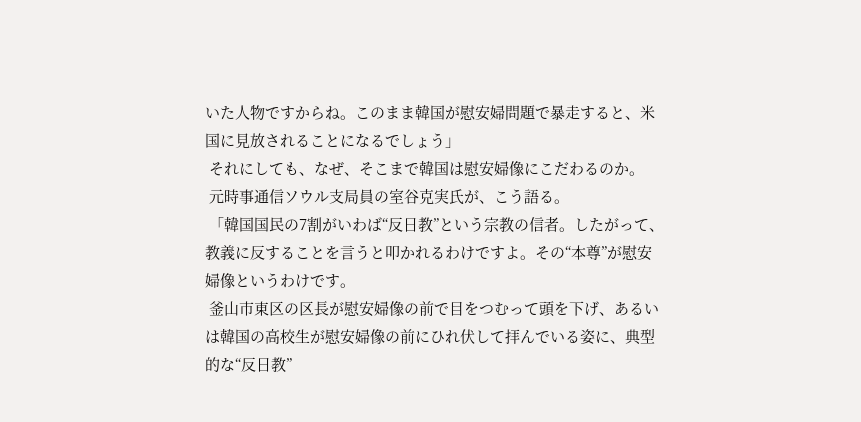いた人物ですからね。このまま韓国が慰安婦問題で暴走すると、米国に見放されることになるでしょう」
 それにしても、なぜ、そこまで韓国は慰安婦像にこだわるのか。
 元時事通信ソウル支局員の室谷克実氏が、こう語る。
 「韓国国民の7割がいわば“反日教”という宗教の信者。したがって、教義に反することを言うと叩かれるわけですよ。その“本尊”が慰安婦像というわけです。
 釜山市東区の区長が慰安婦像の前で目をつむって頭を下げ、あるいは韓国の高校生が慰安婦像の前にひれ伏して拝んでいる姿に、典型的な“反日教”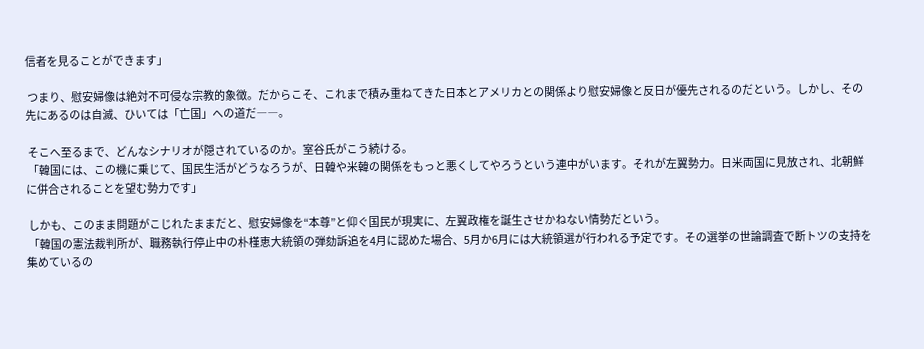信者を見ることができます」

 つまり、慰安婦像は絶対不可侵な宗教的象徴。だからこそ、これまで積み重ねてきた日本とアメリカとの関係より慰安婦像と反日が優先されるのだという。しかし、その先にあるのは自滅、ひいては「亡国」への道だ――。

 そこへ至るまで、どんなシナリオが隠されているのか。室谷氏がこう続ける。
 「韓国には、この機に乗じて、国民生活がどうなろうが、日韓や米韓の関係をもっと悪くしてやろうという連中がいます。それが左翼勢力。日米両国に見放され、北朝鮮に併合されることを望む勢力です」

 しかも、このまま問題がこじれたままだと、慰安婦像を“本尊”と仰ぐ国民が現実に、左翼政権を誕生させかねない情勢だという。
 「韓国の憲法裁判所が、職務執行停止中の朴槿恵大統領の弾劾訴追を4月に認めた場合、5月か6月には大統領選が行われる予定です。その選挙の世論調査で断トツの支持を集めているの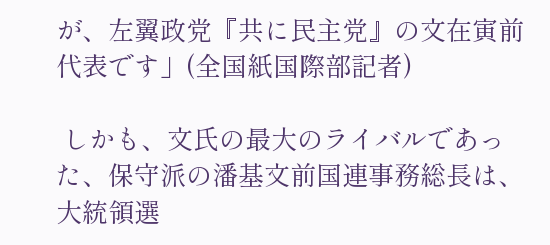が、左翼政党『共に民主党』の文在寅前代表です」(全国紙国際部記者)

 しかも、文氏の最大のライバルであった、保守派の潘基文前国連事務総長は、大統領選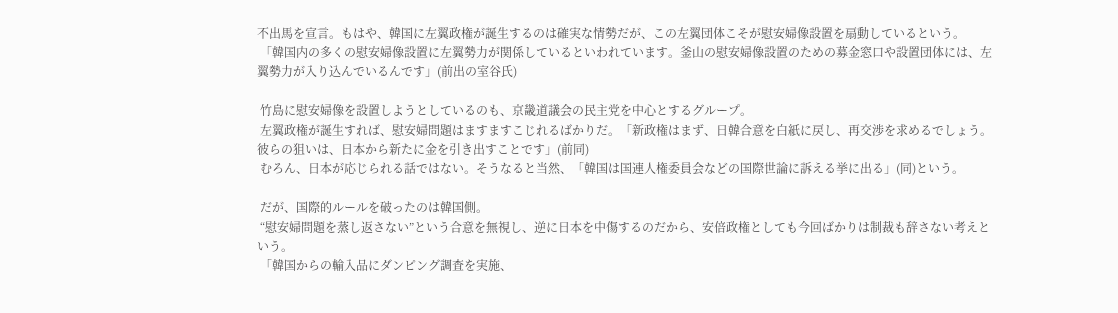不出馬を宣言。もはや、韓国に左翼政権が誕生するのは確実な情勢だが、この左翼団体こそが慰安婦像設置を扇動しているという。
 「韓国内の多くの慰安婦像設置に左翼勢力が関係しているといわれています。釜山の慰安婦像設置のための募金窓口や設置団体には、左翼勢力が入り込んでいるんです」(前出の室谷氏)

 竹島に慰安婦像を設置しようとしているのも、京畿道議会の民主党を中心とするグループ。
 左翼政権が誕生すれば、慰安婦問題はますますこじれるばかりだ。「新政権はまず、日韓合意を白紙に戻し、再交渉を求めるでしょう。彼らの狙いは、日本から新たに金を引き出すことです」(前同)
 むろん、日本が応じられる話ではない。そうなると当然、「韓国は国連人権委員会などの国際世論に訴える挙に出る」(同)という。

 だが、国際的ルールを破ったのは韓国側。
 “慰安婦問題を蒸し返さない”という合意を無視し、逆に日本を中傷するのだから、安倍政権としても今回ばかりは制裁も辞さない考えという。
 「韓国からの輸入品にダンピング調査を実施、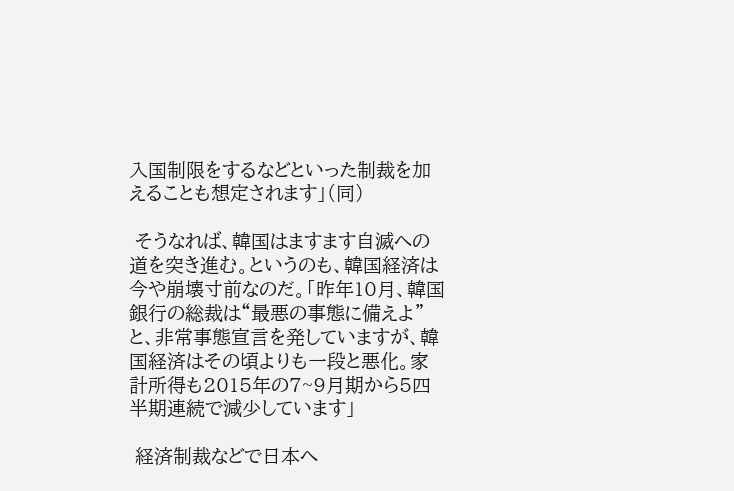入国制限をするなどといった制裁を加えることも想定されます」(同)

 そうなれば、韓国はますます自滅への道を突き進む。というのも、韓国経済は今や崩壊寸前なのだ。「昨年10月、韓国銀行の総裁は“最悪の事態に備えよ”と、非常事態宣言を発していますが、韓国経済はその頃よりも一段と悪化。家計所得も2015年の7~9月期から5四半期連続で減少しています」

 経済制裁などで日本へ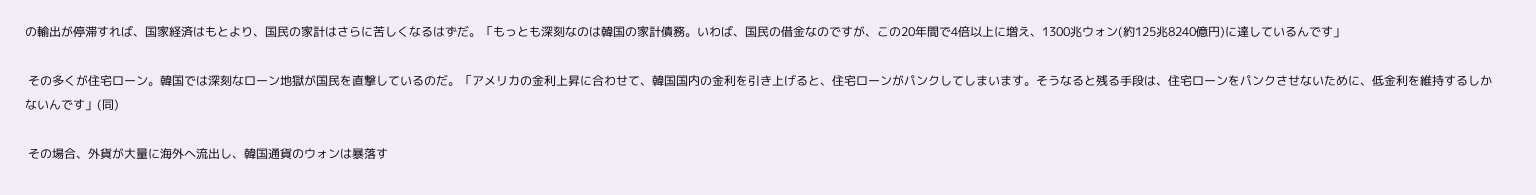の輸出が停滞すれば、国家経済はもとより、国民の家計はさらに苦しくなるはずだ。「もっとも深刻なのは韓国の家計債務。いわば、国民の借金なのですが、この20年間で4倍以上に増え、1300兆ウォン(約125兆8240億円)に達しているんです」

 その多くが住宅ローン。韓国では深刻なローン地獄が国民を直撃しているのだ。「アメリカの金利上昇に合わせて、韓国国内の金利を引き上げると、住宅ローンがパンクしてしまいます。そうなると残る手段は、住宅ローンをパンクさせないために、低金利を維持するしかないんです」(同)

 その場合、外貨が大量に海外へ流出し、韓国通貨のウォンは暴落す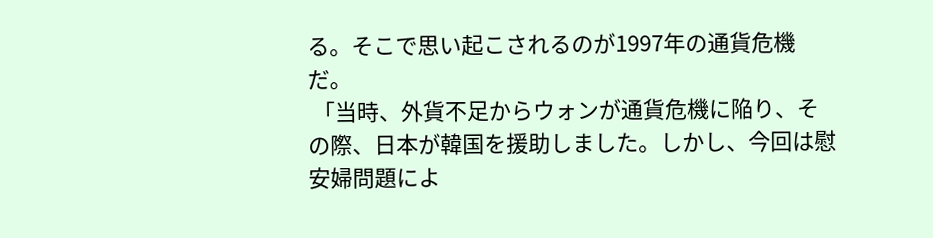る。そこで思い起こされるのが1997年の通貨危機だ。
 「当時、外貨不足からウォンが通貨危機に陥り、その際、日本が韓国を援助しました。しかし、今回は慰安婦問題によ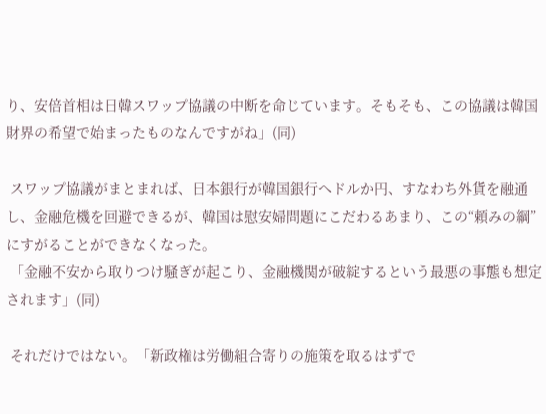り、安倍首相は日韓スワップ協議の中断を命じています。そもそも、この協議は韓国財界の希望で始まったものなんですがね」(同)

 スワップ協議がまとまれば、日本銀行が韓国銀行へドルか円、すなわち外貨を融通し、金融危機を回避できるが、韓国は慰安婦問題にこだわるあまり、この“頼みの綱”にすがることができなくなった。
 「金融不安から取りつけ騒ぎが起こり、金融機関が破綻するという最悪の事態も想定されます」(同)

 それだけではない。「新政権は労働組合寄りの施策を取るはずで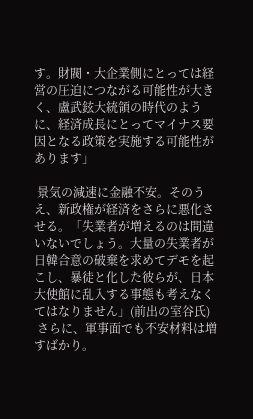す。財閥・大企業側にとっては経営の圧迫につながる可能性が大きく、盧武鉉大統領の時代のように、経済成長にとってマイナス要因となる政策を実施する可能性があります」

 景気の減速に金融不安。そのうえ、新政権が経済をさらに悪化させる。「失業者が増えるのは間違いないでしょう。大量の失業者が日韓合意の破棄を求めてデモを起こし、暴徒と化した彼らが、日本大使館に乱入する事態も考えなくてはなりません」(前出の室谷氏)
 さらに、軍事面でも不安材料は増すばかり。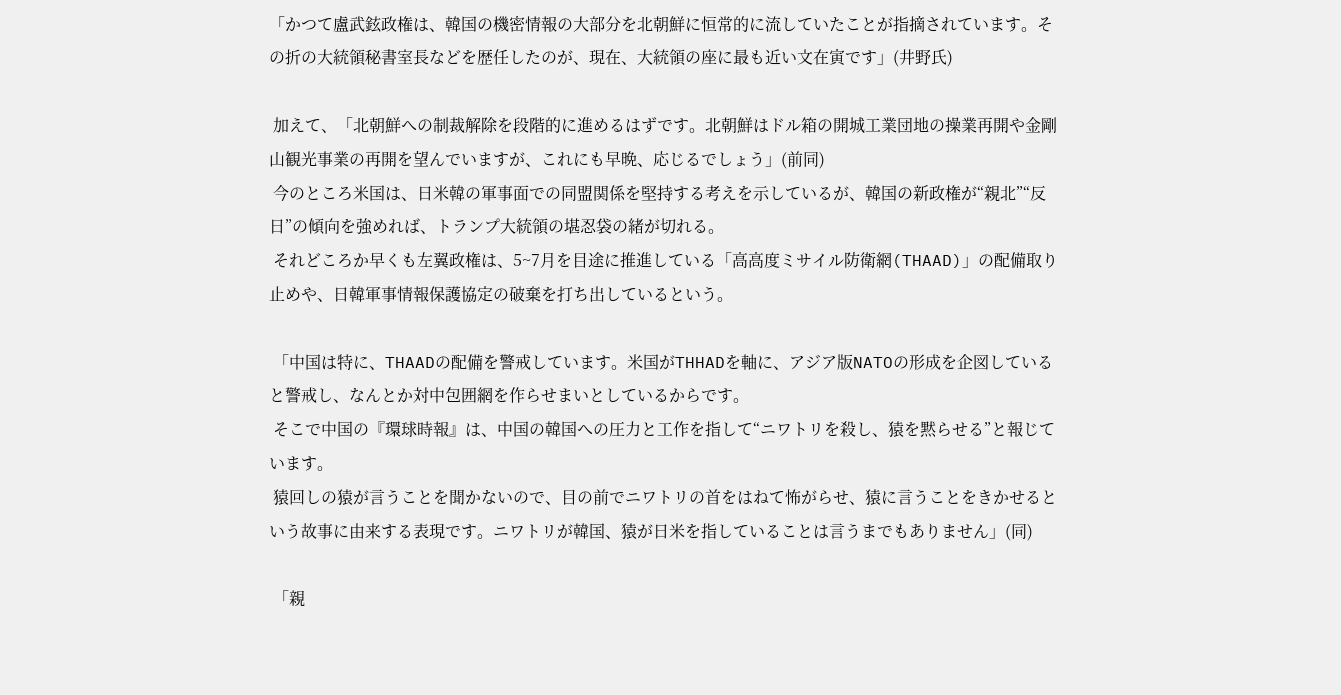「かつて盧武鉉政権は、韓国の機密情報の大部分を北朝鮮に恒常的に流していたことが指摘されています。その折の大統領秘書室長などを歴任したのが、現在、大統領の座に最も近い文在寅です」(井野氏)

 加えて、「北朝鮮への制裁解除を段階的に進めるはずです。北朝鮮はドル箱の開城工業団地の操業再開や金剛山観光事業の再開を望んでいますが、これにも早晩、応じるでしょう」(前同)
 今のところ米国は、日米韓の軍事面での同盟関係を堅持する考えを示しているが、韓国の新政権が“親北”“反日”の傾向を強めれば、トランプ大統領の堪忍袋の緒が切れる。
 それどころか早くも左翼政権は、5~7月を目途に推進している「高高度ミサイル防衛網(THAAD)」の配備取り止めや、日韓軍事情報保護協定の破棄を打ち出しているという。

 「中国は特に、THAADの配備を警戒しています。米国がTHHADを軸に、アジア版NATOの形成を企図していると警戒し、なんとか対中包囲網を作らせまいとしているからです。
 そこで中国の『環球時報』は、中国の韓国への圧力と工作を指して“ニワトリを殺し、猿を黙らせる”と報じています。
 猿回しの猿が言うことを聞かないので、目の前でニワトリの首をはねて怖がらせ、猿に言うことをきかせるという故事に由来する表現です。ニワトリが韓国、猿が日米を指していることは言うまでもありません」(同)

 「親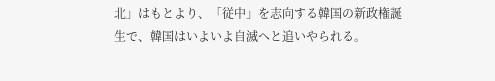北」はもとより、「従中」を志向する韓国の新政権誕生で、韓国はいよいよ自滅へと追いやられる。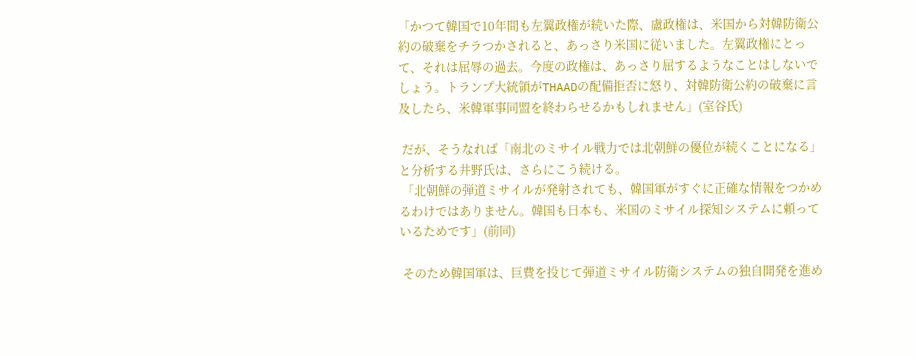「かつて韓国で10年間も左翼政権が続いた際、盧政権は、米国から対韓防衛公約の破棄をチラつかされると、あっさり米国に従いました。左翼政権にとって、それは屈辱の過去。今度の政権は、あっさり屈するようなことはしないでしょう。トランプ大統領がTHAADの配備拒否に怒り、対韓防衛公約の破棄に言及したら、米韓軍事同盟を終わらせるかもしれません」(室谷氏)

 だが、そうなれば「南北のミサイル戦力では北朝鮮の優位が続くことになる」と分析する井野氏は、さらにこう続ける。
 「北朝鮮の弾道ミサイルが発射されても、韓国軍がすぐに正確な情報をつかめるわけではありません。韓国も日本も、米国のミサイル探知システムに頼っているためです」(前同)

 そのため韓国軍は、巨費を投じて弾道ミサイル防衛システムの独自開発を進め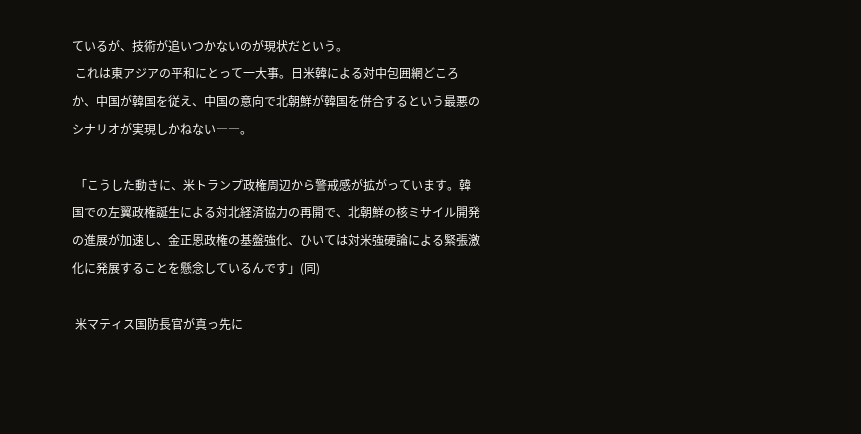ているが、技術が追いつかないのが現状だという。
 これは東アジアの平和にとって一大事。日米韓による対中包囲網どころか、中国が韓国を従え、中国の意向で北朝鮮が韓国を併合するという最悪のシナリオが実現しかねない――。

 「こうした動きに、米トランプ政権周辺から警戒感が拡がっています。韓国での左翼政権誕生による対北経済協力の再開で、北朝鮮の核ミサイル開発の進展が加速し、金正恩政権の基盤強化、ひいては対米強硬論による緊張激化に発展することを懸念しているんです」(同)

 米マティス国防長官が真っ先に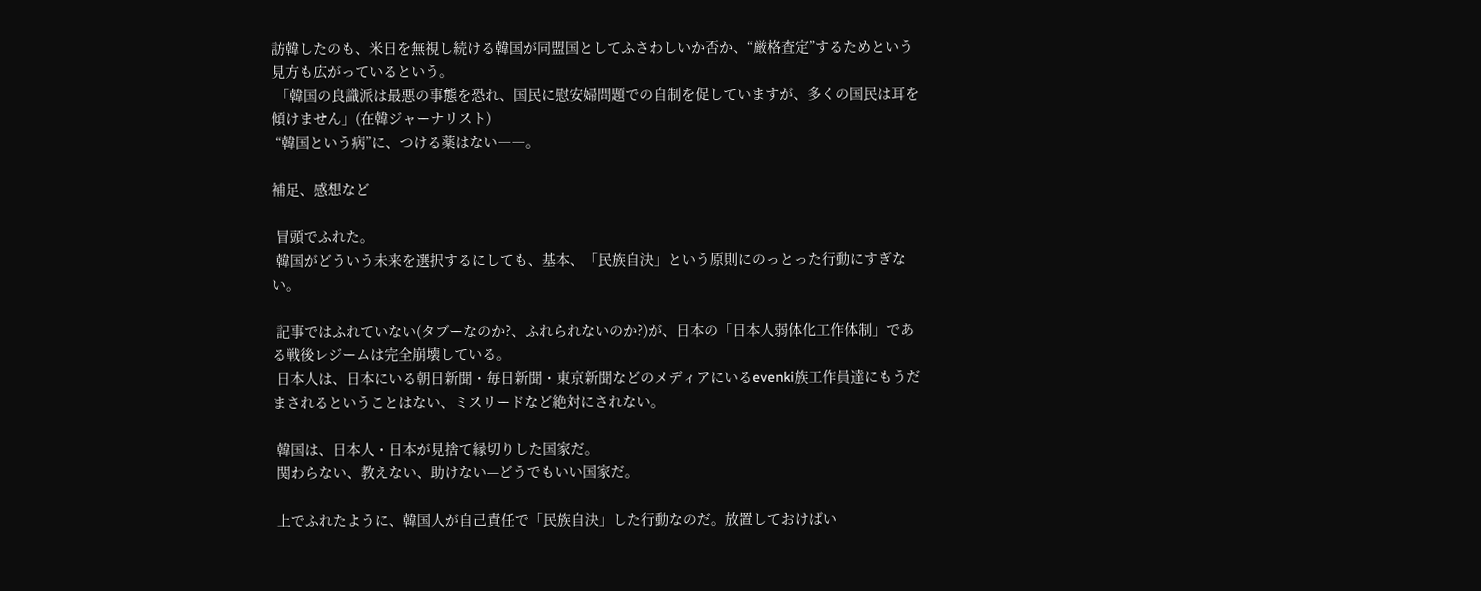訪韓したのも、米日を無視し続ける韓国が同盟国としてふさわしいか否か、“厳格査定”するためという見方も広がっているという。
 「韓国の良識派は最悪の事態を恐れ、国民に慰安婦問題での自制を促していますが、多くの国民は耳を傾けません」(在韓ジャーナリスト)
 “韓国という病”に、つける薬はない――。

補足、感想など

 冒頭でふれた。
 韓国がどういう未来を選択するにしても、基本、「民族自決」という原則にのっとった行動にすぎない。

 記事ではふれていない(タブーなのか?、ふれられないのか?)が、日本の「日本人弱体化工作体制」である戦後レジームは完全崩壊している。
 日本人は、日本にいる朝日新聞・毎日新聞・東京新聞などのメディアにいるevenki族工作員達にもうだまされるということはない、ミスリードなど絶対にされない。

 韓国は、日本人・日本が見捨て縁切りした国家だ。
 関わらない、教えない、助けない—どうでもいい国家だ。

 上でふれたように、韓国人が自己責任で「民族自決」した行動なのだ。放置しておけばい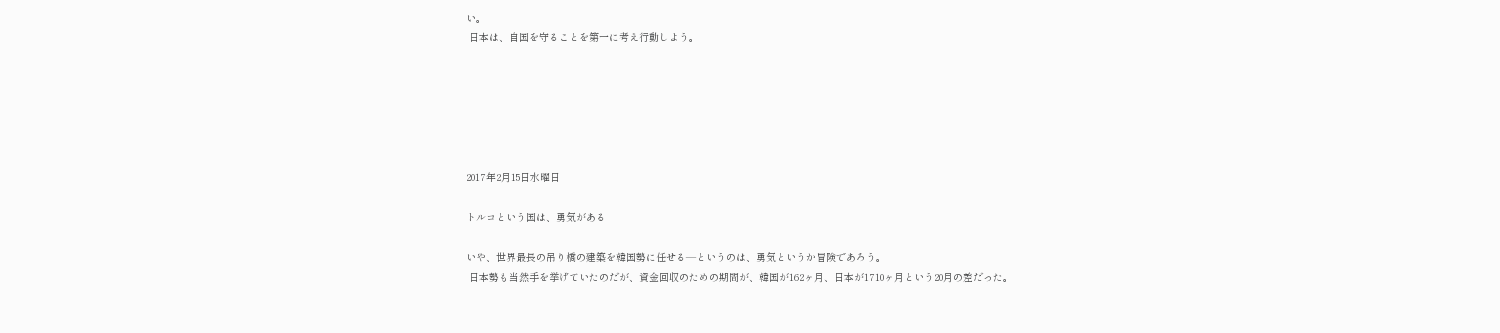い。
 日本は、自国を守ることを第一に考え行動しよう。






2017年2月15日水曜日

トルコという国は、勇気がある

いや、世界最長の吊り橋の建築を韓国勢に任せる—というのは、勇気というか冒険であろう。
 日本勢も当然手を挙げていたのだが、資金回収のための期間が、韓国が162ヶ月、日本が1710ヶ月という20月の差だった。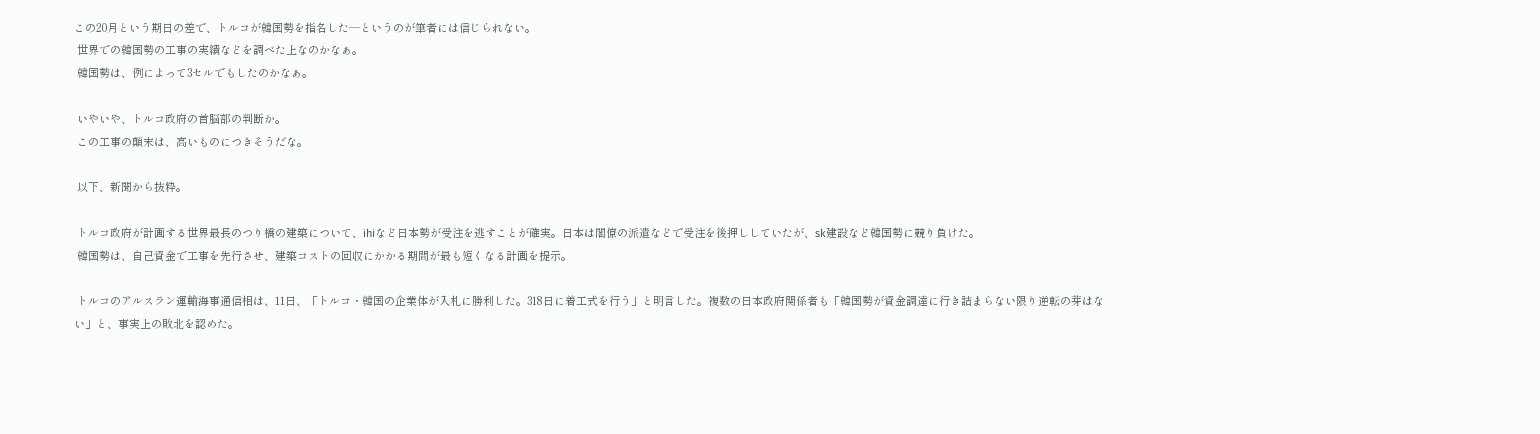この20月という期日の差で、トルコが韓国勢を指名した—というのが筆者には信じられない。
 世界での韓国勢の工事の実績などを調べた上なのかなぁ。
 韓国勢は、例によって3セルでもしたのかなぁ。

 いやいや、トルコ政府の首脳部の判断か。
 この工事の顛末は、高いものにつきそうだな。

 以下、新聞から抜粋。

 トルコ政府が計画する世界最長のつり橋の建築について、ihiなど日本勢が受注を逃すことが確実。日本は閣僚の派遣などで受注を後押ししていたが、sk建設など韓国勢に競り負けた。
 韓国勢は、自己資金で工事を先行させ、建築コストの回収にかかる期間が最も短くなる計画を提示。

 トルコのアルスラン運輸海事通信相は、11日、「トルコ・韓国の企業体が入札に勝利した。318日に着工式を行う」と明言した。複数の日本政府関係者も「韓国勢が資金調達に行き詰まらない限り逆転の芽はない」と、事実上の敗北を認めた。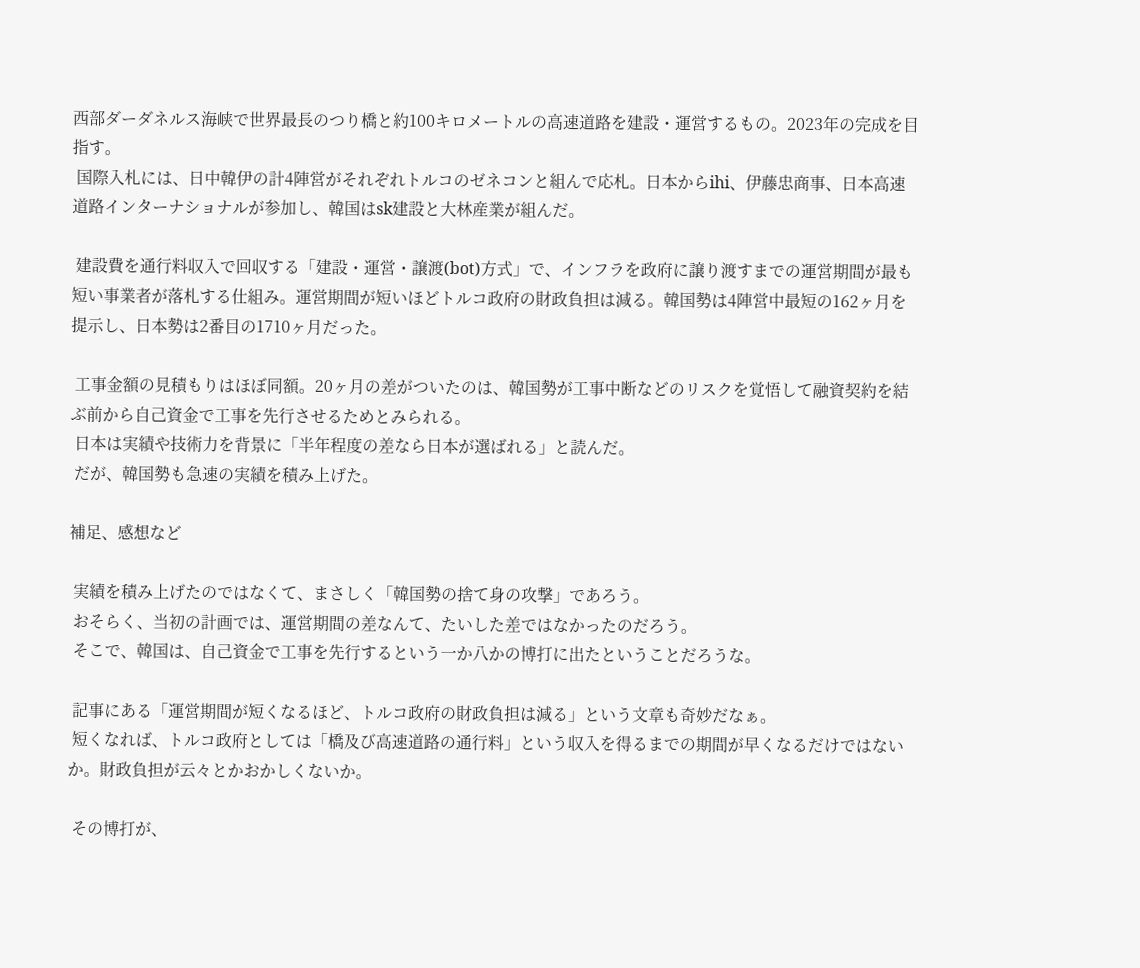西部ダーダネルス海峡で世界最長のつり橋と約100キロメートルの高速道路を建設・運営するもの。2023年の完成を目指す。
 国際入札には、日中韓伊の計4陣営がそれぞれトルコのゼネコンと組んで応札。日本からihi、伊藤忠商事、日本高速道路インターナショナルが参加し、韓国はsk建設と大林産業が組んだ。

 建設費を通行料収入で回収する「建設・運営・譲渡(bot)方式」で、インフラを政府に譲り渡すまでの運営期間が最も短い事業者が落札する仕組み。運営期間が短いほどトルコ政府の財政負担は減る。韓国勢は4陣営中最短の162ヶ月を提示し、日本勢は2番目の1710ヶ月だった。

 工事金額の見積もりはほぼ同額。20ヶ月の差がついたのは、韓国勢が工事中断などのリスクを覚悟して融資契約を結ぶ前から自己資金で工事を先行させるためとみられる。
 日本は実績や技術力を背景に「半年程度の差なら日本が選ばれる」と読んだ。
 だが、韓国勢も急速の実績を積み上げた。

補足、感想など

 実績を積み上げたのではなくて、まさしく「韓国勢の捨て身の攻撃」であろう。
 おそらく、当初の計画では、運営期間の差なんて、たいした差ではなかったのだろう。
 そこで、韓国は、自己資金で工事を先行するという一か八かの博打に出たということだろうな。

 記事にある「運営期間が短くなるほど、トルコ政府の財政負担は減る」という文章も奇妙だなぁ。
 短くなれば、トルコ政府としては「橋及び高速道路の通行料」という収入を得るまでの期間が早くなるだけではないか。財政負担が云々とかおかしくないか。

 その博打が、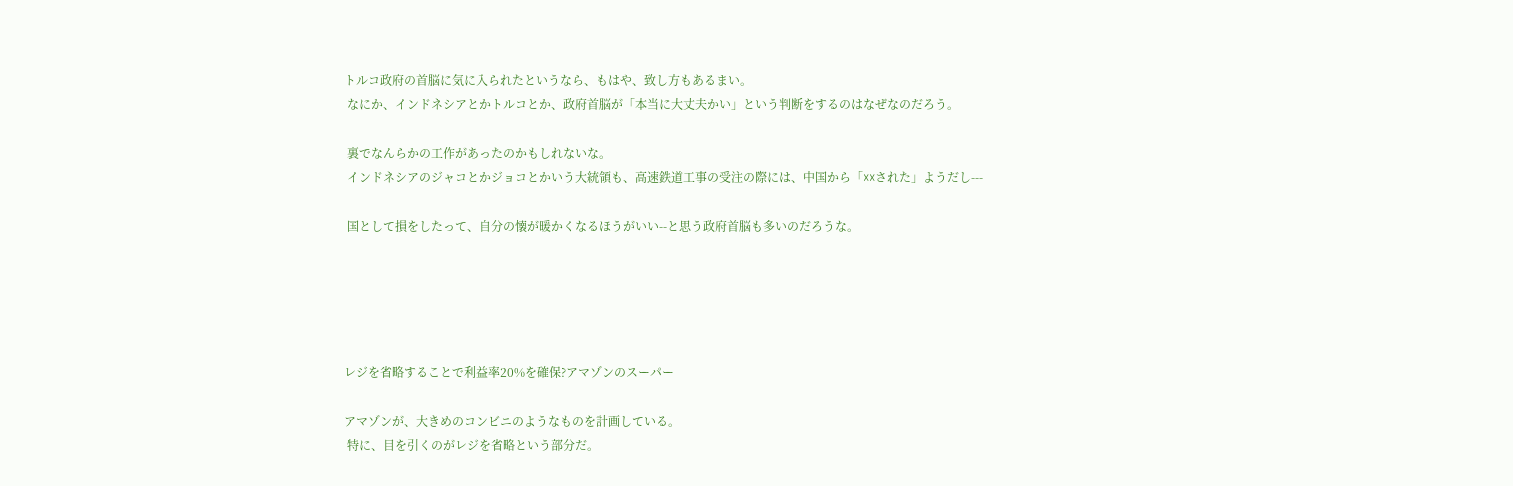トルコ政府の首脳に気に入られたというなら、もはや、致し方もあるまい。
 なにか、インドネシアとかトルコとか、政府首脳が「本当に大丈夫かい」という判断をするのはなぜなのだろう。

 裏でなんらかの工作があったのかもしれないな。
 インドネシアのジャコとかジョコとかいう大統領も、高速鉄道工事の受注の際には、中国から「☓☓された」ようだし---

 国として損をしたって、自分の懐が暖かくなるほうがいい--と思う政府首脳も多いのだろうな。





レジを省略することで利益率20%を確保?アマゾンのスーパー

アマゾンが、大きめのコンビニのようなものを計画している。
 特に、目を引くのがレジを省略という部分だ。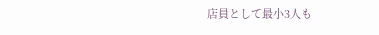店員として最小3人も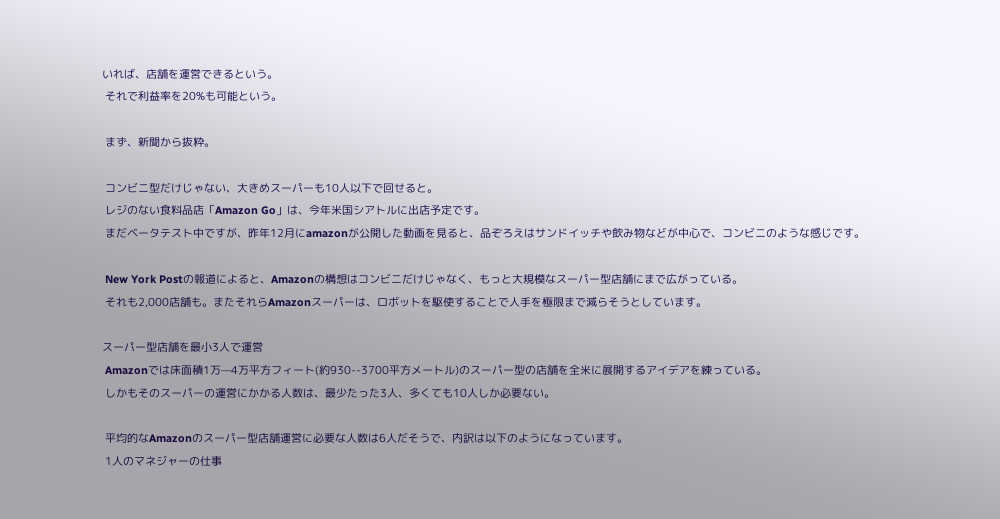いれば、店舗を運営できるという。
 それで利益率を20%も可能という。

 まず、新聞から抜粋。

 コンビニ型だけじゃない、大きめスーパーも10人以下で回せると。
 レジのない食料品店「Amazon Go」は、今年米国シアトルに出店予定です。
 まだベータテスト中ですが、昨年12月にamazonが公開した動画を見ると、品ぞろえはサンドイッチや飲み物などが中心で、コンビニのような感じです。

 New York Postの報道によると、Amazonの構想はコンビニだけじゃなく、もっと大規模なスーパー型店舗にまで広がっている。
 それも2,000店舗も。またそれらAmazonスーパーは、ロボットを駆使することで人手を極限まで減らそうとしています。

スーパー型店舗を最小3人で運営
 Amazonでは床面積1万—4万平方フィート(約930--3700平方メートル)のスーパー型の店舗を全米に展開するアイデアを練っている。
 しかもそのスーパーの運営にかかる人数は、最少たった3人、多くても10人しか必要ない。

 平均的なAmazonのスーパー型店舗運営に必要な人数は6人だそうで、内訳は以下のようになっています。
 1人のマネジャーの仕事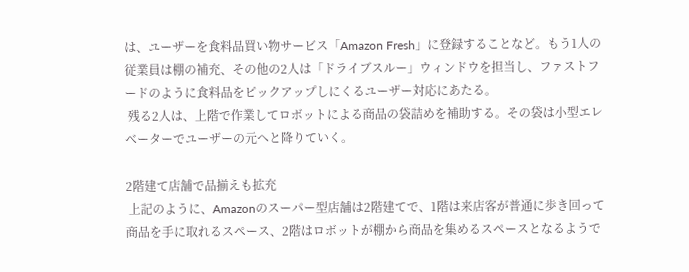は、ユーザーを食料品買い物サービス「Amazon Fresh」に登録することなど。もう1人の従業員は棚の補充、その他の2人は「ドライブスルー」ウィンドウを担当し、ファストフードのように食料品をピックアップしにくるユーザー対応にあたる。
 残る2人は、上階で作業してロボットによる商品の袋詰めを補助する。その袋は小型エレベーターでユーザーの元へと降りていく。

2階建て店舗で品揃えも拡充
 上記のように、Amazonのスーパー型店舗は2階建てで、1階は来店客が普通に歩き回って商品を手に取れるスペース、2階はロボットが棚から商品を集めるスペースとなるようで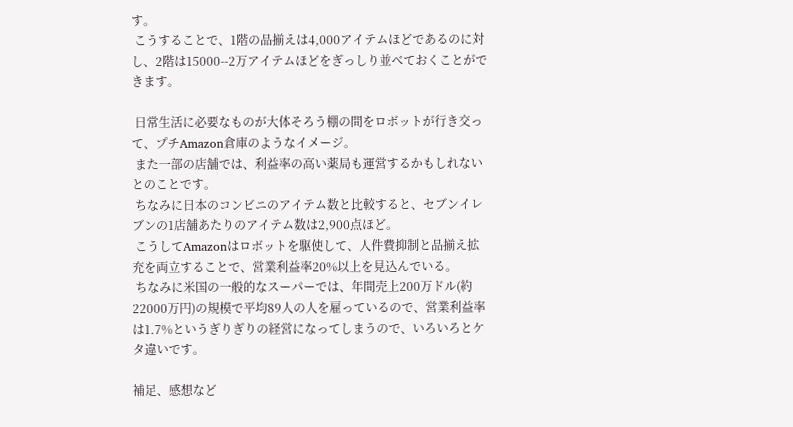す。
 こうすることで、1階の品揃えは4,000アイテムほどであるのに対し、2階は15000--2万アイテムほどをぎっしり並べておくことができます。

 日常生活に必要なものが大体そろう棚の間をロボットが行き交って、プチAmazon倉庫のようなイメージ。
 また一部の店舗では、利益率の高い薬局も運営するかもしれないとのことです。
 ちなみに日本のコンビニのアイテム数と比較すると、セブンイレブンの1店舗あたりのアイテム数は2,900点ほど。
 こうしてAmazonはロボットを駆使して、人件費抑制と品揃え拡充を両立することで、営業利益率20%以上を見込んでいる。
 ちなみに米国の一般的なスーパーでは、年間売上200万ドル(約22000万円)の規模で平均89人の人を雇っているので、営業利益率は1.7%というぎりぎりの経営になってしまうので、いろいろとケタ違いです。

補足、感想など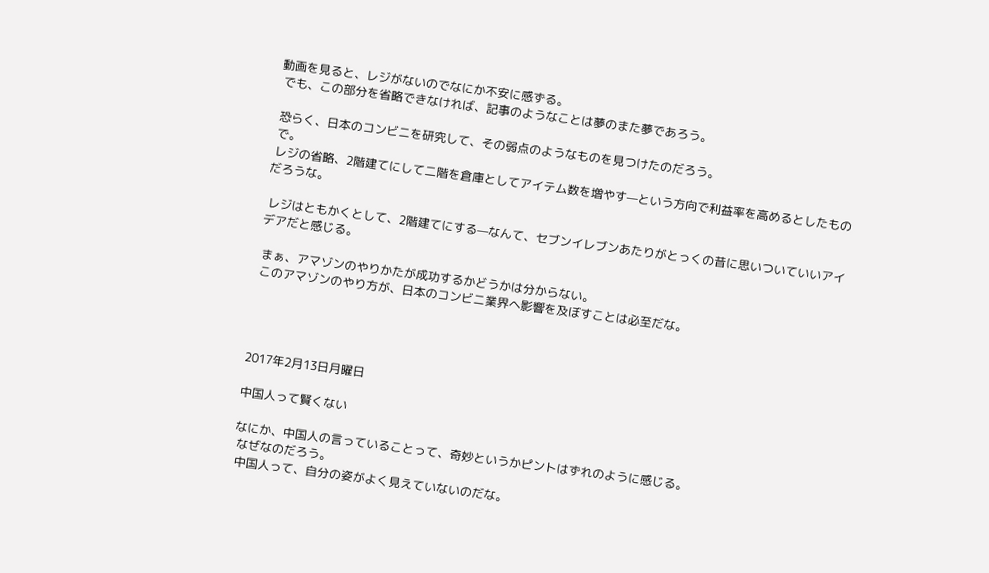動画を見ると、レジがないのでなにか不安に感ずる。
 でも、この部分を省略できなければ、記事のようなことは夢のまた夢であろう。

 恐らく、日本のコンビニを研究して、その弱点のようなものを見つけたのだろう。
 で。
 レジの省略、2階建てにして二階を倉庫としてアイテム数を増やす—という方向で利益率を高めるとしたものだろうな。

 レジはともかくとして、2階建てにする—なんて、セブンイレブンあたりがとっくの昔に思いついていいアイデアだと感じる。

 まぁ、アマゾンのやりかたが成功するかどうかは分からない。
 このアマゾンのやり方が、日本のコンビニ業界へ影響を及ぼすことは必至だな。




2017年2月13日月曜日

中国人って賢くない

なにか、中国人の言っていることって、奇妙というかピントはずれのように感じる。
 なぜなのだろう。
 中国人って、自分の姿がよく見えていないのだな。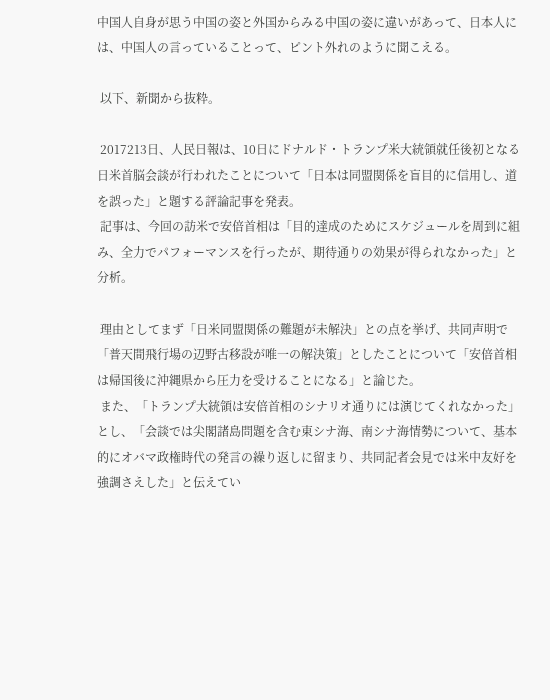中国人自身が思う中国の姿と外国からみる中国の姿に違いがあって、日本人には、中国人の言っていることって、ピント外れのように聞こえる。

 以下、新聞から抜粋。

 2017213日、人民日報は、10日にドナルド・トランプ米大統領就任後初となる日米首脳会談が行われたことについて「日本は同盟関係を盲目的に信用し、道を誤った」と題する評論記事を発表。
 記事は、今回の訪米で安倍首相は「目的達成のためにスケジュールを周到に組み、全力でパフォーマンスを行ったが、期待通りの効果が得られなかった」と分析。

 理由としてまず「日米同盟関係の難題が未解決」との点を挙げ、共同声明で「普天間飛行場の辺野古移設が唯一の解決策」としたことについて「安倍首相は帰国後に沖縄県から圧力を受けることになる」と論じた。
 また、「トランプ大統領は安倍首相のシナリオ通りには演じてくれなかった」とし、「会談では尖閣諸島問題を含む東シナ海、南シナ海情勢について、基本的にオバマ政権時代の発言の繰り返しに留まり、共同記者会見では米中友好を強調さえした」と伝えてい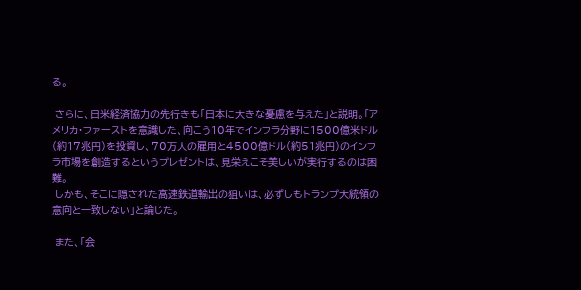る。

 さらに、日米経済協力の先行きも「日本に大きな憂慮を与えた」と説明。「アメリカ・ファーストを意識した、向こう10年でインフラ分野に1500億米ドル(約17兆円)を投資し、70万人の雇用と4500億ドル(約51兆円)のインフラ市場を創造するというプレゼントは、見栄えこそ美しいが実行するのは困難。
 しかも、そこに隠された高速鉄道輸出の狙いは、必ずしもトランプ大統領の意向と一致しない」と論じた。

 また、「会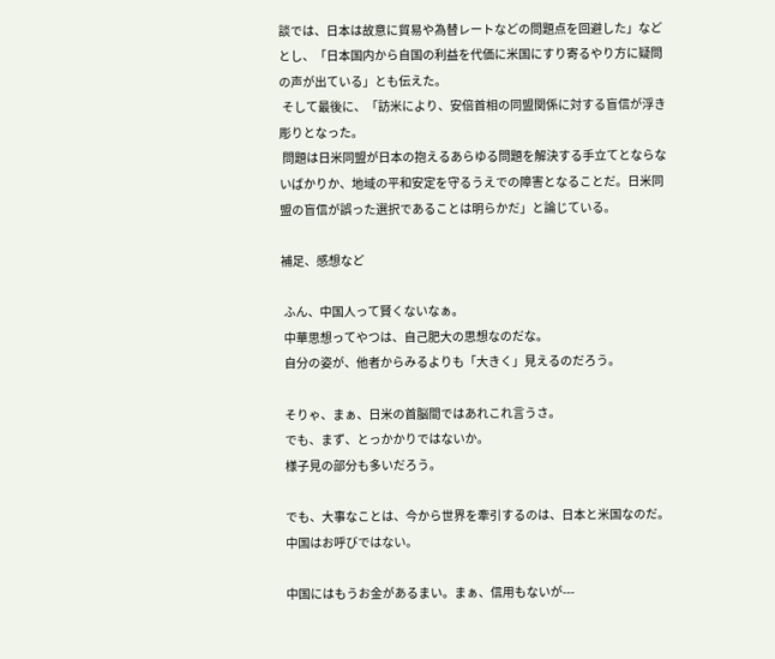談では、日本は故意に貿易や為替レートなどの問題点を回避した」などとし、「日本国内から自国の利益を代価に米国にすり寄るやり方に疑問の声が出ている」とも伝えた。
 そして最後に、「訪米により、安倍首相の同盟関係に対する盲信が浮き彫りとなった。
 問題は日米同盟が日本の抱えるあらゆる問題を解決する手立てとならないばかりか、地域の平和安定を守るうえでの障害となることだ。日米同盟の盲信が誤った選択であることは明らかだ」と論じている。

補足、感想など

 ふん、中国人って賢くないなぁ。
 中華思想ってやつは、自己肥大の思想なのだな。
 自分の姿が、他者からみるよりも「大きく」見えるのだろう。

 そりゃ、まぁ、日米の首脳間ではあれこれ言うさ。
 でも、まず、とっかかりではないか。
 様子見の部分も多いだろう。

 でも、大事なことは、今から世界を牽引するのは、日本と米国なのだ。
 中国はお呼びではない。

 中国にはもうお金があるまい。まぁ、信用もないが---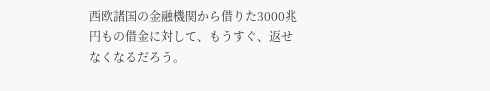西欧諸国の金融機関から借りた3000兆円もの借金に対して、もうすぐ、返せなくなるだろう。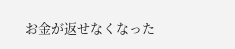お金が返せなくなった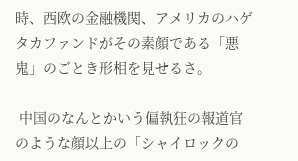時、西欧の金融機関、アメリカのハゲタカファンドがその素顔である「悪鬼」のごとき形相を見せるさ。

 中国のなんとかいう偏執狂の報道官のような顔以上の「シャイロックの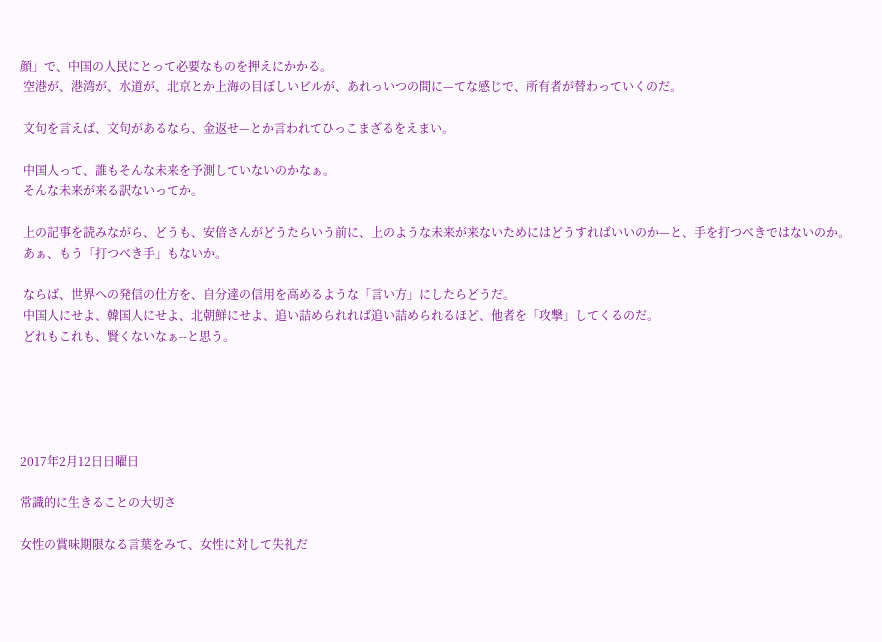顔」で、中国の人民にとって必要なものを押えにかかる。
 空港が、港湾が、水道が、北京とか上海の目ぼしいビルが、あれっいつの間に—てな感じで、所有者が替わっていくのだ。

 文句を言えば、文句があるなら、金返せ—とか言われてひっこまざるをえまい。

 中国人って、誰もそんな未来を予測していないのかなぁ。
 そんな未来が来る訳ないってか。

 上の記事を読みながら、どうも、安倍さんがどうたらいう前に、上のような未来が来ないためにはどうすればいいのか—と、手を打つべきではないのか。
 あぁ、もう「打つべき手」もないか。

 ならば、世界への発信の仕方を、自分達の信用を高めるような「言い方」にしたらどうだ。
 中国人にせよ、韓国人にせよ、北朝鮮にせよ、追い詰められれば追い詰められるほど、他者を「攻撃」してくるのだ。
 どれもこれも、賢くないなぁ--と思う。





2017年2月12日日曜日

常識的に生きることの大切さ

女性の賞味期限なる言葉をみて、女性に対して失礼だ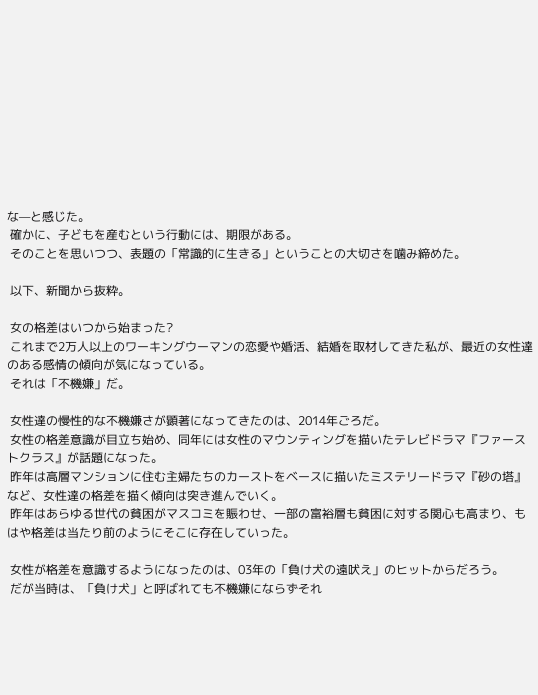な—と感じた。
 確かに、子どもを産むという行動には、期限がある。
 そのことを思いつつ、表題の「常識的に生きる」ということの大切さを噛み締めた。

 以下、新聞から抜粋。

 女の格差はいつから始まった?
 これまで2万人以上のワーキングウーマンの恋愛や婚活、結婚を取材してきた私が、最近の女性達のある感情の傾向が気になっている。
 それは「不機嫌」だ。

 女性達の慢性的な不機嫌さが顕著になってきたのは、2014年ごろだ。
 女性の格差意識が目立ち始め、同年には女性のマウンティングを描いたテレビドラマ『ファーストクラス』が話題になった。
 昨年は高層マンションに住む主婦たちのカーストをベースに描いたミステリードラマ『砂の塔』など、女性達の格差を描く傾向は突き進んでいく。
 昨年はあらゆる世代の貧困がマスコミを賑わせ、一部の富裕層も貧困に対する関心も高まり、もはや格差は当たり前のようにそこに存在していった。

 女性が格差を意識するようになったのは、03年の「負け犬の遠吠え」のヒットからだろう。
 だが当時は、「負け犬」と呼ばれても不機嫌にならずそれ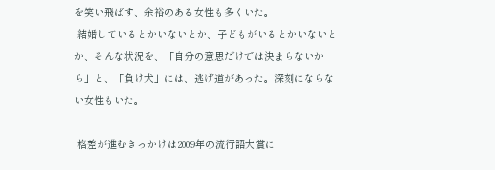を笑い飛ばす、余裕のある女性も多くいた。
 結婚しているとかいないとか、子どもがいるとかいないとか、そんな状況を、「自分の意思だけでは決まらないから」と、「負け犬」には、逃げ道があった。深刻にならない女性もいた。

 格差が進むきっかけは2009年の流行語大賞に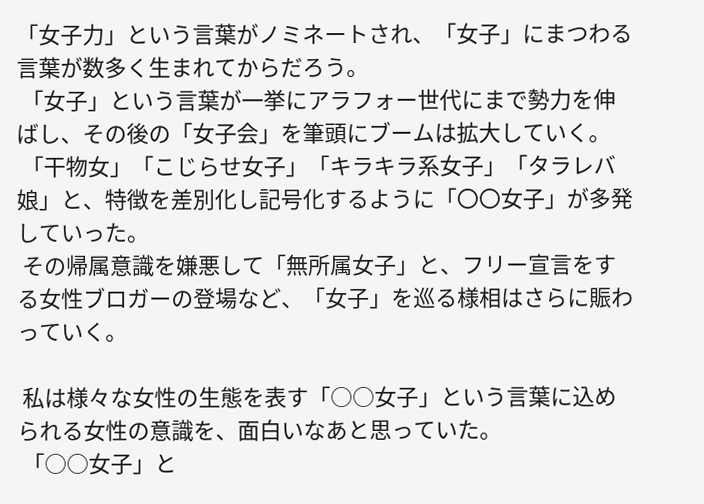「女子力」という言葉がノミネートされ、「女子」にまつわる言葉が数多く生まれてからだろう。
 「女子」という言葉が一挙にアラフォー世代にまで勢力を伸ばし、その後の「女子会」を筆頭にブームは拡大していく。
 「干物女」「こじらせ女子」「キラキラ系女子」「タラレバ娘」と、特徴を差別化し記号化するように「〇〇女子」が多発していった。
 その帰属意識を嫌悪して「無所属女子」と、フリー宣言をする女性ブロガーの登場など、「女子」を巡る様相はさらに賑わっていく。

 私は様々な女性の生態を表す「○○女子」という言葉に込められる女性の意識を、面白いなあと思っていた。
 「○○女子」と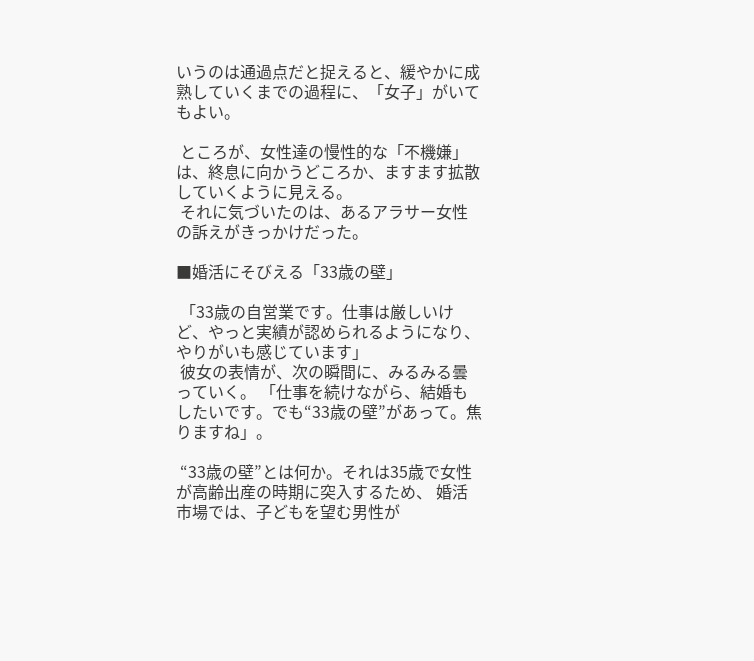いうのは通過点だと捉えると、緩やかに成熟していくまでの過程に、「女子」がいてもよい。

 ところが、女性達の慢性的な「不機嫌」は、終息に向かうどころか、ますます拡散していくように見える。
 それに気づいたのは、あるアラサー女性の訴えがきっかけだった。

■婚活にそびえる「33歳の壁」

 「33歳の自営業です。仕事は厳しいけど、やっと実績が認められるようになり、やりがいも感じています」
 彼女の表情が、次の瞬間に、みるみる曇っていく。 「仕事を続けながら、結婚もしたいです。でも“33歳の壁”があって。焦りますね」。

 “33歳の壁”とは何か。それは35歳で女性が高齢出産の時期に突入するため、 婚活市場では、子どもを望む男性が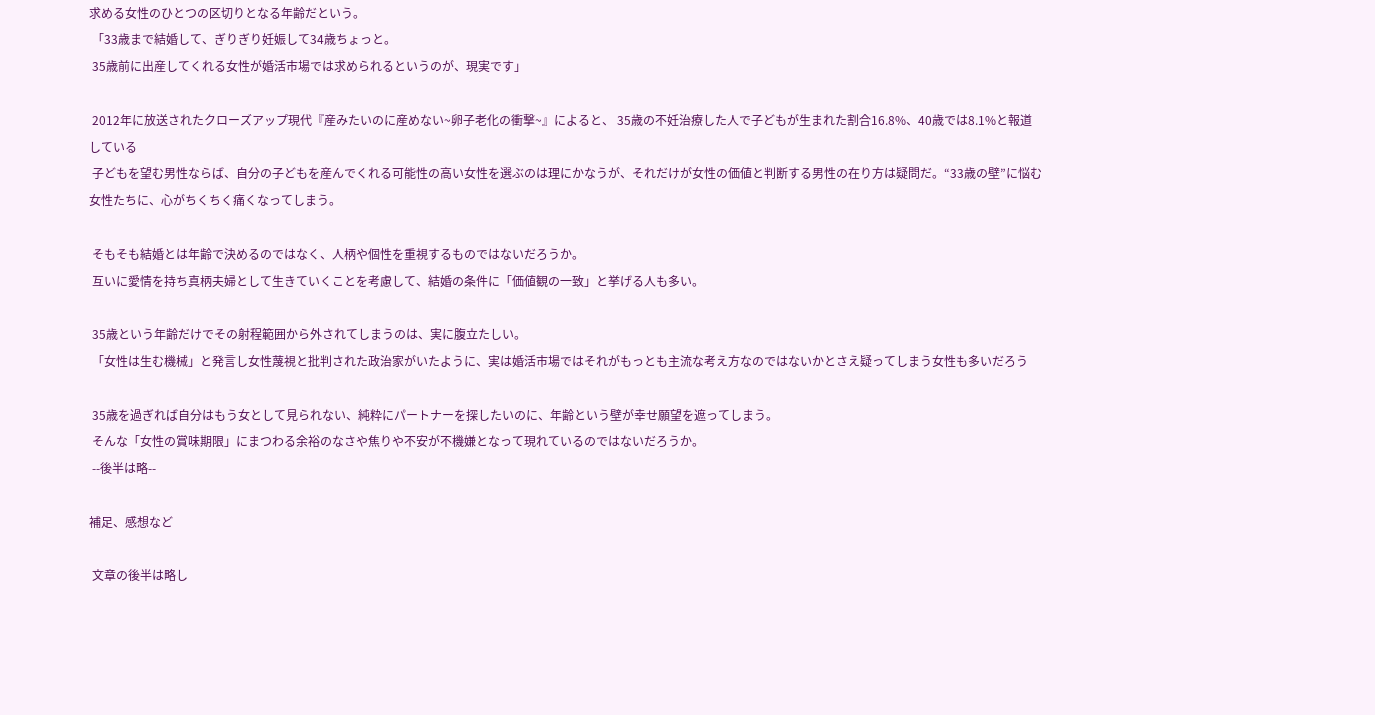求める女性のひとつの区切りとなる年齢だという。
 「33歳まで結婚して、ぎりぎり妊娠して34歳ちょっと。
 35歳前に出産してくれる女性が婚活市場では求められるというのが、現実です」

 2012年に放送されたクローズアップ現代『産みたいのに産めない~卵子老化の衝撃~』によると、 35歳の不妊治療した人で子どもが生まれた割合16.8%、40歳では8.1%と報道している
 子どもを望む男性ならば、自分の子どもを産んでくれる可能性の高い女性を選ぶのは理にかなうが、それだけが女性の価値と判断する男性の在り方は疑問だ。“33歳の壁”に悩む女性たちに、心がちくちく痛くなってしまう。

 そもそも結婚とは年齢で決めるのではなく、人柄や個性を重視するものではないだろうか。
 互いに愛情を持ち真柄夫婦として生きていくことを考慮して、結婚の条件に「価値観の一致」と挙げる人も多い。

 35歳という年齢だけでその射程範囲から外されてしまうのは、実に腹立たしい。
 「女性は生む機械」と発言し女性蔑視と批判された政治家がいたように、実は婚活市場ではそれがもっとも主流な考え方なのではないかとさえ疑ってしまう女性も多いだろう

 35歳を過ぎれば自分はもう女として見られない、純粋にパートナーを探したいのに、年齢という壁が幸せ願望を遮ってしまう。
 そんな「女性の賞味期限」にまつわる余裕のなさや焦りや不安が不機嫌となって現れているのではないだろうか。
 --後半は略--

補足、感想など

 文章の後半は略し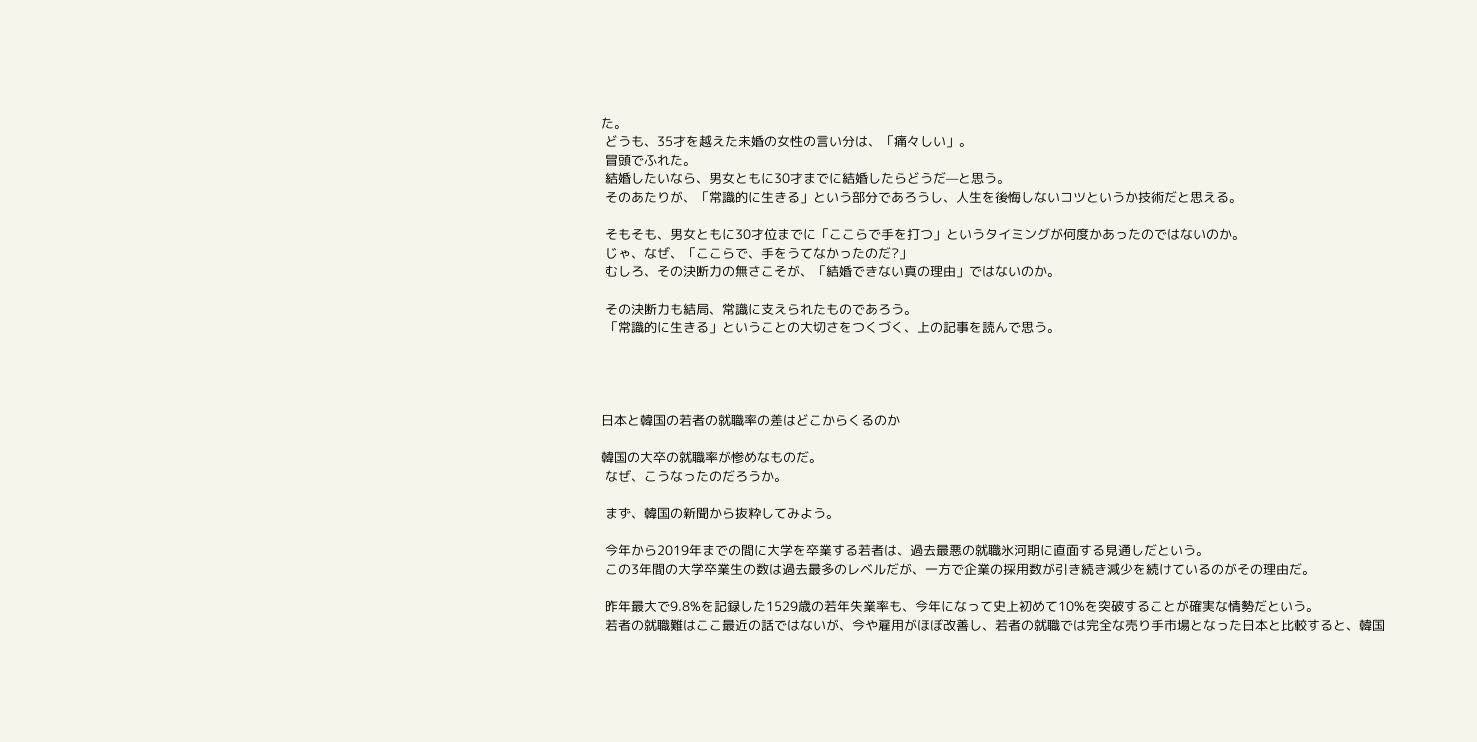た。
 どうも、35才を越えた未婚の女性の言い分は、「痛々しい」。
 冒頭でふれた。
 結婚したいなら、男女ともに30才までに結婚したらどうだ—と思う。
 そのあたりが、「常識的に生きる」という部分であろうし、人生を後悔しないコツというか技術だと思える。

 そもそも、男女ともに30才位までに「ここらで手を打つ」というタイミングが何度かあったのではないのか。
 じゃ、なぜ、「ここらで、手をうてなかったのだ?」
 むしろ、その決断力の無さこそが、「結婚できない真の理由」ではないのか。

 その決断力も結局、常識に支えられたものであろう。
 「常識的に生きる」ということの大切さをつくづく、上の記事を読んで思う。




日本と韓国の若者の就職率の差はどこからくるのか

韓国の大卒の就職率が惨めなものだ。
 なぜ、こうなったのだろうか。

 まず、韓国の新聞から抜粋してみよう。

 今年から2019年までの間に大学を卒業する若者は、過去最悪の就職氷河期に直面する見通しだという。
 この3年間の大学卒業生の数は過去最多のレベルだが、一方で企業の採用数が引き続き減少を続けているのがその理由だ。

 昨年最大で9.8%を記録した1529歳の若年失業率も、今年になって史上初めて10%を突破することが確実な情勢だという。
 若者の就職難はここ最近の話ではないが、今や雇用がほぼ改善し、若者の就職では完全な売り手市場となった日本と比較すると、韓国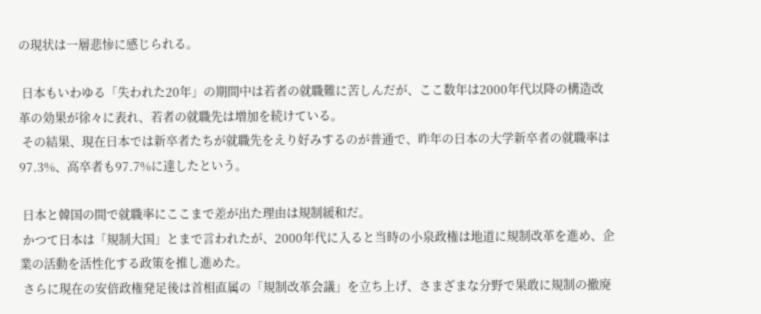の現状は一層悲惨に感じられる。

 日本もいわゆる「失われた20年」の期間中は若者の就職難に苦しんだが、ここ数年は2000年代以降の構造改革の効果が徐々に表れ、若者の就職先は増加を続けている。
 その結果、現在日本では新卒者たちが就職先をえり好みするのが普通で、昨年の日本の大学新卒者の就職率は97.3%、高卒者も97.7%に達したという。

 日本と韓国の間で就職率にここまで差が出た理由は規制緩和だ。
 かつて日本は「規制大国」とまで言われたが、2000年代に入ると当時の小泉政権は地道に規制改革を進め、企業の活動を活性化する政策を推し進めた。
 さらに現在の安倍政権発足後は首相直属の「規制改革会議」を立ち上げ、さまざまな分野で果敢に規制の撤廃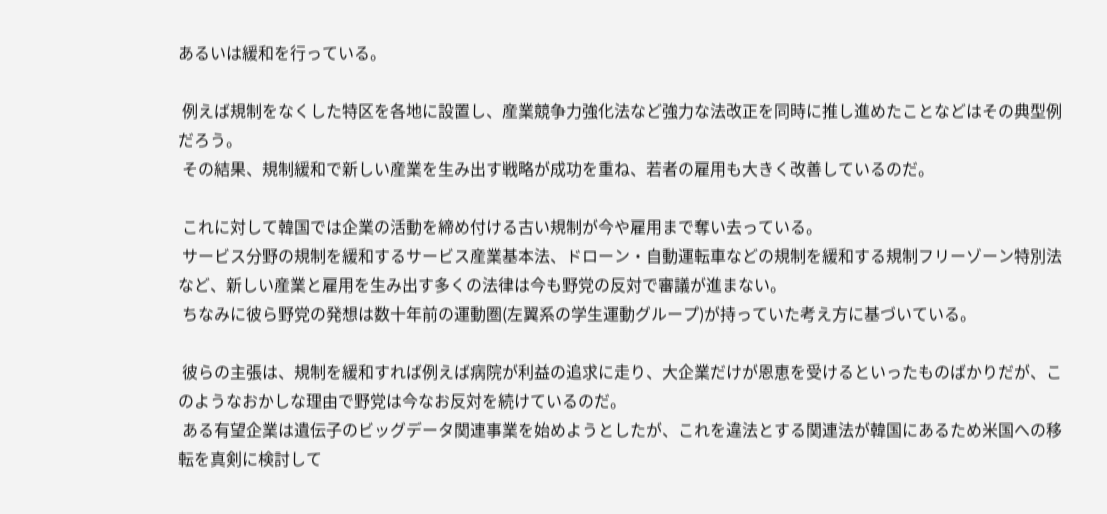あるいは緩和を行っている。

 例えば規制をなくした特区を各地に設置し、産業競争力強化法など強力な法改正を同時に推し進めたことなどはその典型例だろう。
 その結果、規制緩和で新しい産業を生み出す戦略が成功を重ね、若者の雇用も大きく改善しているのだ。

 これに対して韓国では企業の活動を締め付ける古い規制が今や雇用まで奪い去っている。
 サービス分野の規制を緩和するサービス産業基本法、ドローン・自動運転車などの規制を緩和する規制フリーゾーン特別法など、新しい産業と雇用を生み出す多くの法律は今も野党の反対で審議が進まない。
 ちなみに彼ら野党の発想は数十年前の運動圏(左翼系の学生運動グループ)が持っていた考え方に基づいている。

 彼らの主張は、規制を緩和すれば例えば病院が利益の追求に走り、大企業だけが恩恵を受けるといったものばかりだが、このようなおかしな理由で野党は今なお反対を続けているのだ。
 ある有望企業は遺伝子のビッグデータ関連事業を始めようとしたが、これを違法とする関連法が韓国にあるため米国への移転を真剣に検討して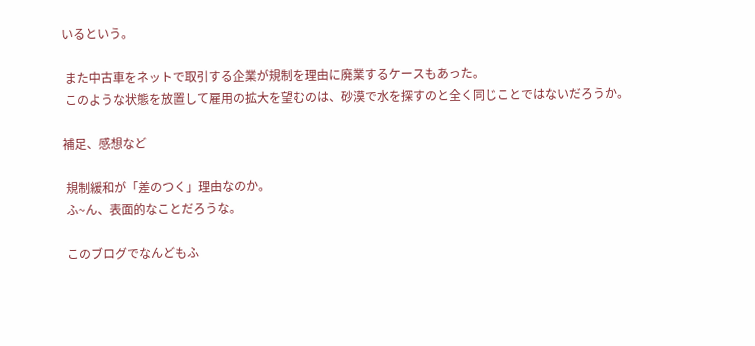いるという。

 また中古車をネットで取引する企業が規制を理由に廃業するケースもあった。
 このような状態を放置して雇用の拡大を望むのは、砂漠で水を探すのと全く同じことではないだろうか。

補足、感想など

 規制緩和が「差のつく」理由なのか。
 ふ~ん、表面的なことだろうな。

 このブログでなんどもふ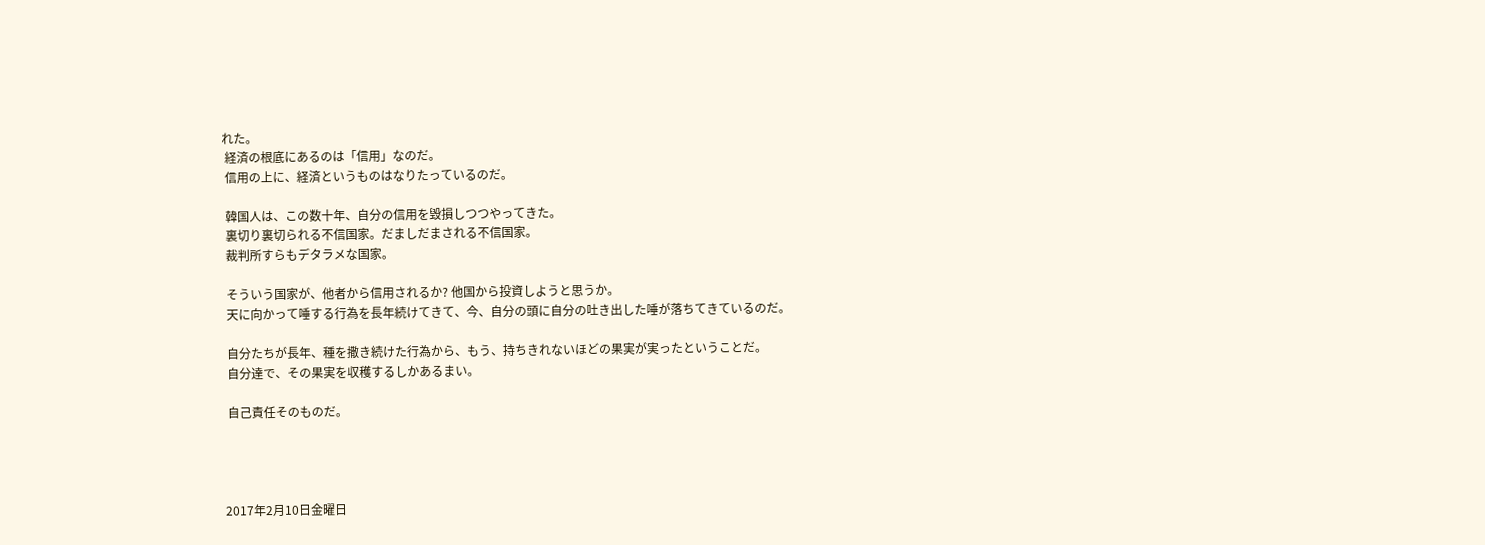れた。
 経済の根底にあるのは「信用」なのだ。
 信用の上に、経済というものはなりたっているのだ。

 韓国人は、この数十年、自分の信用を毀損しつつやってきた。
 裏切り裏切られる不信国家。だましだまされる不信国家。
 裁判所すらもデタラメな国家。

 そういう国家が、他者から信用されるか? 他国から投資しようと思うか。
 天に向かって唾する行為を長年続けてきて、今、自分の頭に自分の吐き出した唾が落ちてきているのだ。

 自分たちが長年、種を撒き続けた行為から、もう、持ちきれないほどの果実が実ったということだ。
 自分達で、その果実を収穫するしかあるまい。

 自己責任そのものだ。




2017年2月10日金曜日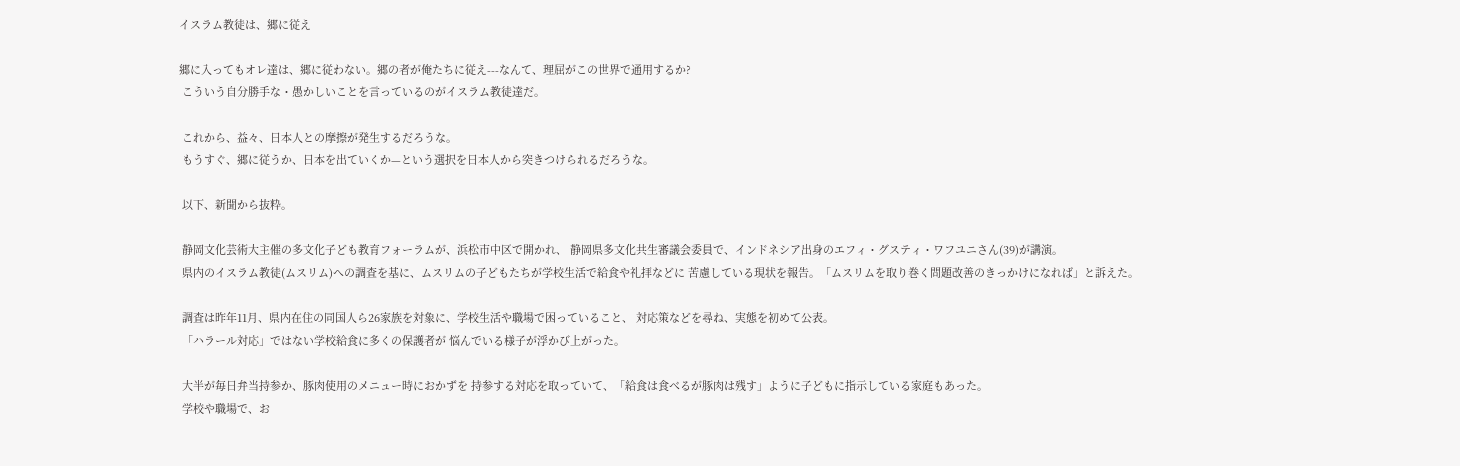イスラム教徒は、郷に従え

郷に入ってもオレ達は、郷に従わない。郷の者が俺たちに従え---なんて、理屈がこの世界で通用するか?
 こういう自分勝手な・愚かしいことを言っているのがイスラム教徒達だ。

 これから、益々、日本人との摩擦が発生するだろうな。
 もうすぐ、郷に従うか、日本を出ていくか—という選択を日本人から突きつけられるだろうな。

 以下、新聞から抜粋。

 静岡文化芸術大主催の多文化子ども教育フォーラムが、浜松市中区で開かれ、 静岡県多文化共生審議会委員で、インドネシア出身のエフィ・グスティ・ワフユニさん(39)が講演。
 県内のイスラム教徒(ムスリム)への調査を基に、ムスリムの子どもたちが学校生活で給食や礼拝などに 苦慮している現状を報告。「ムスリムを取り巻く問題改善のきっかけになれば」と訴えた。

 調査は昨年11月、県内在住の同国人ら26家族を対象に、学校生活や職場で困っていること、 対応策などを尋ね、実態を初めて公表。
 「ハラール対応」ではない学校給食に多くの保護者が 悩んでいる様子が浮かび上がった。

 大半が毎日弁当持参か、豚肉使用のメニュー時におかずを 持参する対応を取っていて、「給食は食べるが豚肉は残す」ように子どもに指示している家庭もあった。
 学校や職場で、お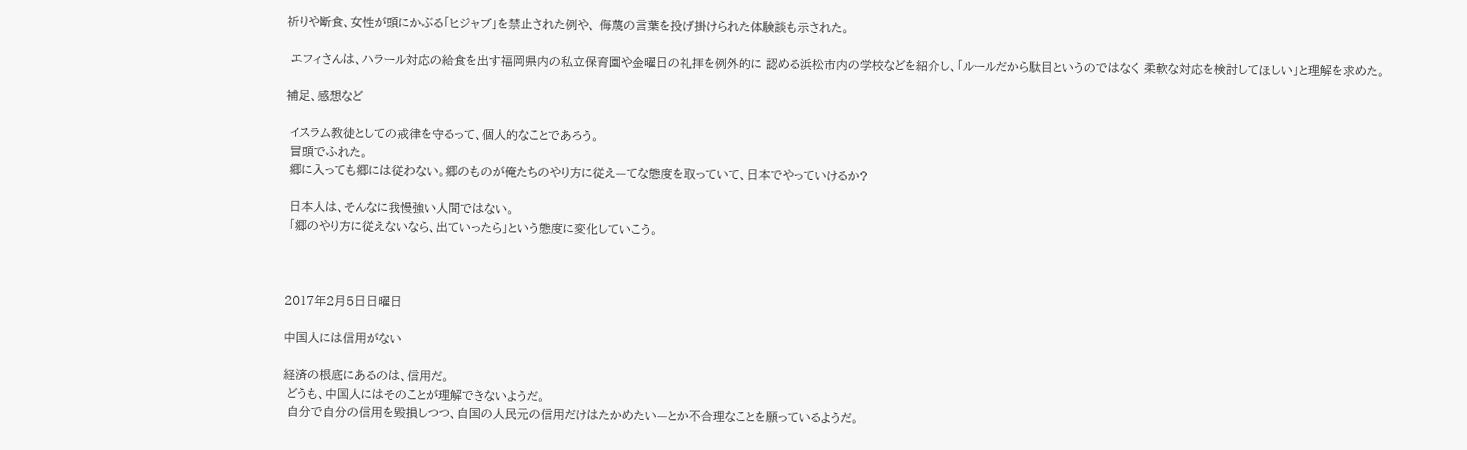祈りや断食、女性が頭にかぶる「ヒジャブ」を禁止された例や、 侮蔑の言葉を投げ掛けられた体験談も示された。

 エフィさんは、ハラール対応の給食を出す福岡県内の私立保育園や金曜日の礼拝を例外的に 認める浜松市内の学校などを紹介し、「ルールだから駄目というのではなく 柔軟な対応を検討してほしい」と理解を求めた。

補足、感想など

 イスラム教徒としての戒律を守るって、個人的なことであろう。
 冒頭でふれた。
 郷に入っても郷には従わない。郷のものが俺たちのやり方に従え—てな態度を取っていて、日本でやっていけるか?

 日本人は、そんなに我慢強い人間ではない。
 「郷のやり方に従えないなら、出ていったら」という態度に変化していこう。



2017年2月5日日曜日

中国人には信用がない

経済の根底にあるのは、信用だ。
 どうも、中国人にはそのことが理解できないようだ。
 自分で自分の信用を毀損しつつ、自国の人民元の信用だけはたかめたい—とか不合理なことを願っているようだ。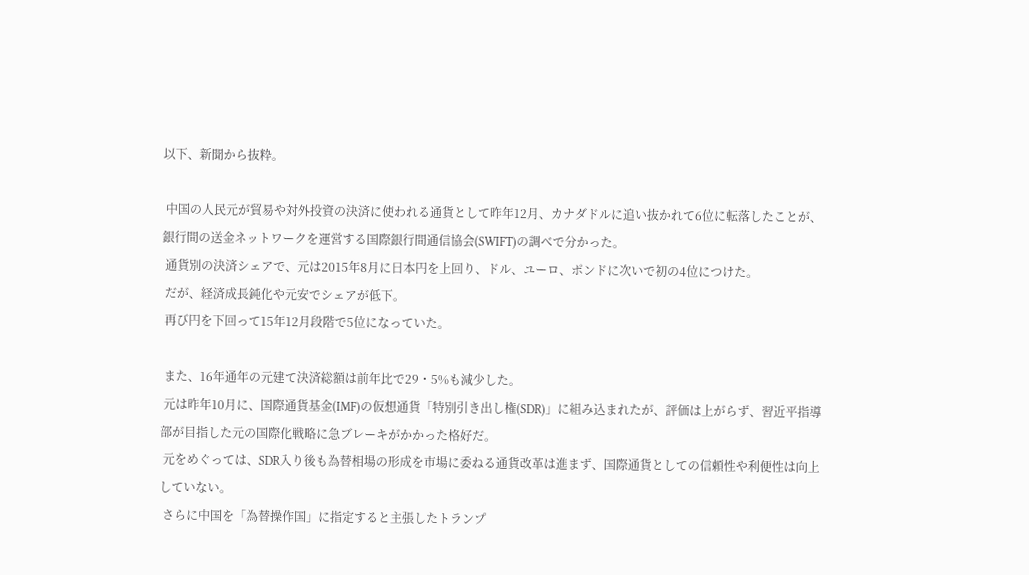以下、新聞から抜粋。

 中国の人民元が貿易や対外投資の決済に使われる通貨として昨年12月、カナダドルに追い抜かれて6位に転落したことが、銀行間の送金ネットワークを運営する国際銀行間通信協会(SWIFT)の調べで分かった。
 通貨別の決済シェアで、元は2015年8月に日本円を上回り、ドル、ユーロ、ポンドに次いで初の4位につけた。
 だが、経済成長鈍化や元安でシェアが低下。
 再び円を下回って15年12月段階で5位になっていた。

 また、16年通年の元建て決済総額は前年比で29・5%も減少した。
 元は昨年10月に、国際通貨基金(IMF)の仮想通貨「特別引き出し権(SDR)」に組み込まれたが、評価は上がらず、習近平指導部が目指した元の国際化戦略に急ブレーキがかかった格好だ。
 元をめぐっては、SDR入り後も為替相場の形成を市場に委ねる通貨改革は進まず、国際通貨としての信頼性や利便性は向上していない。
 さらに中国を「為替操作国」に指定すると主張したトランプ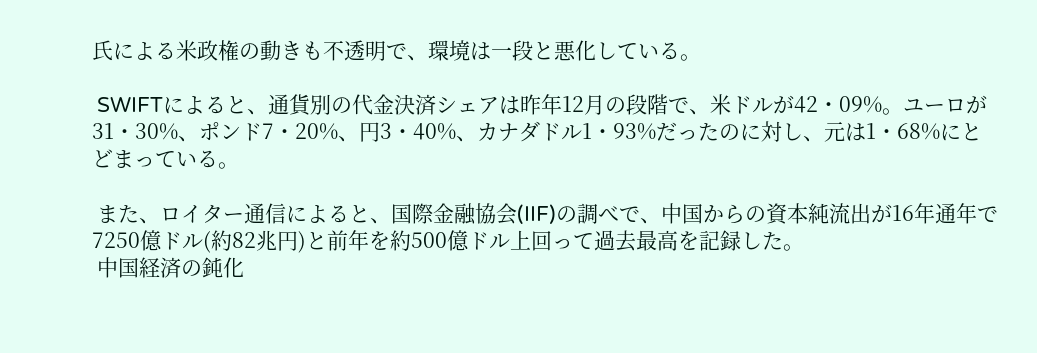氏による米政権の動きも不透明で、環境は一段と悪化している。

 SWIFTによると、通貨別の代金決済シェアは昨年12月の段階で、米ドルが42・09%。ユーロが31・30%、ポンド7・20%、円3・40%、カナダドル1・93%だったのに対し、元は1・68%にとどまっている。

 また、ロイター通信によると、国際金融協会(IIF)の調べで、中国からの資本純流出が16年通年で7250億ドル(約82兆円)と前年を約500億ドル上回って過去最高を記録した。
 中国経済の鈍化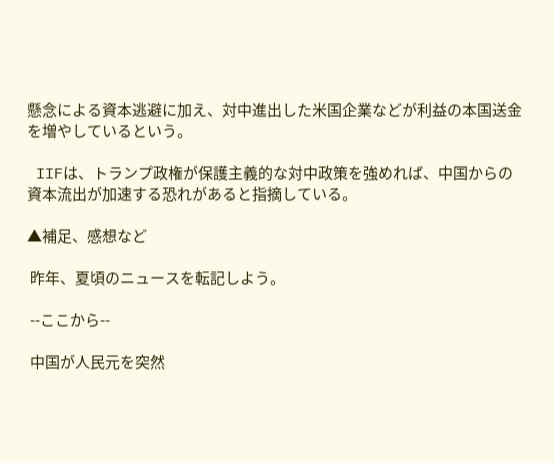懸念による資本逃避に加え、対中進出した米国企業などが利益の本国送金を増やしているという。

 IIFは、トランプ政権が保護主義的な対中政策を強めれば、中国からの資本流出が加速する恐れがあると指摘している。

▲補足、感想など

 昨年、夏頃のニュースを転記しよう。

 --ここから--

 中国が人民元を突然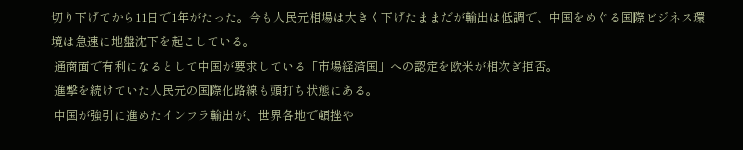切り下げてから11日で1年がたった。今も人民元相場は大きく下げたままだが輸出は低調で、中国をめぐる国際ビジネス環境は急速に地盤沈下を起こしている。
 通商面で有利になるとして中国が要求している「市場経済国」への認定を欧米が相次ぎ拒否。
 進撃を続けていた人民元の国際化路線も頭打ち状態にある。
 中国が強引に進めたインフラ輸出が、世界各地で頓挫や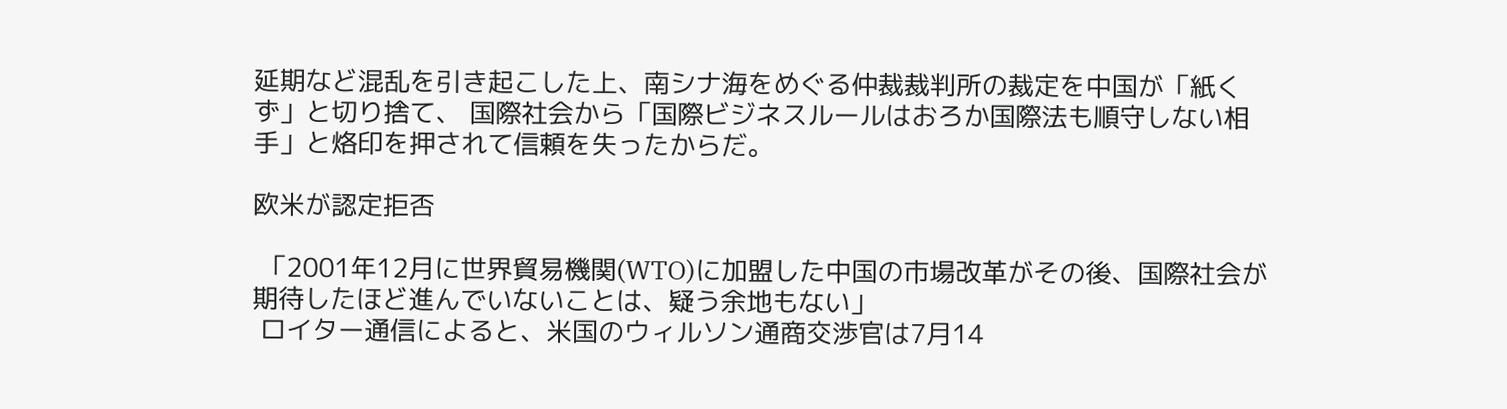延期など混乱を引き起こした上、南シナ海をめぐる仲裁裁判所の裁定を中国が「紙くず」と切り捨て、 国際社会から「国際ビジネスルールはおろか国際法も順守しない相手」と烙印を押されて信頼を失ったからだ。

欧米が認定拒否

 「2001年12月に世界貿易機関(WTO)に加盟した中国の市場改革がその後、国際社会が期待したほど進んでいないことは、疑う余地もない」
 ロイター通信によると、米国のウィルソン通商交渉官は7月14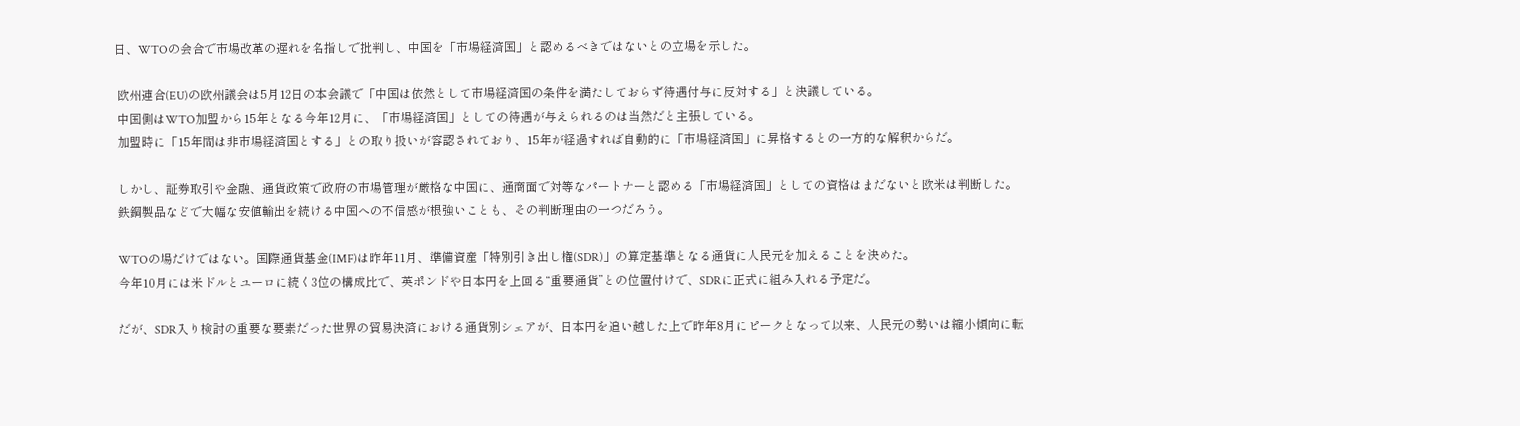日、WTOの会合で市場改革の遅れを名指しで批判し、中国を「市場経済国」と認めるべきではないとの立場を示した。

 欧州連合(EU)の欧州議会は5月12日の本会議で「中国は依然として市場経済国の条件を満たしておらず待遇付与に反対する」と決議している。
 中国側はWTO加盟から15年となる今年12月に、「市場経済国」としての待遇が与えられるのは当然だと主張している。
 加盟時に「15年間は非市場経済国とする」との取り扱いが容認されており、15年が経過すれば自動的に「市場経済国」に昇格するとの一方的な解釈からだ。

 しかし、証券取引や金融、通貨政策で政府の市場管理が厳格な中国に、通商面で対等なパートナーと認める「市場経済国」としての資格はまだないと欧米は判断した。
 鉄鋼製品などで大幅な安値輸出を続ける中国への不信感が根強いことも、その判断理由の一つだろう。

 WTOの場だけではない。国際通貨基金(IMF)は昨年11月、準備資産「特別引き出し権(SDR)」の算定基準となる通貨に人民元を加えることを決めた。
 今年10月には米ドルとユーロに続く3位の構成比で、英ポンドや日本円を上回る“重要通貨”との位置付けで、SDRに正式に組み入れる予定だ。

 だが、SDR入り検討の重要な要素だった世界の貿易決済における通貨別シェアが、日本円を追い越した上で昨年8月にピークとなって以来、人民元の勢いは縮小傾向に転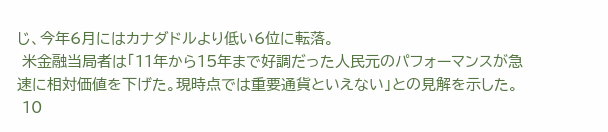じ、今年6月にはカナダドルより低い6位に転落。
 米金融当局者は「11年から15年まで好調だった人民元のパフォーマンスが急速に相対価値を下げた。現時点では重要通貨といえない」との見解を示した。
 10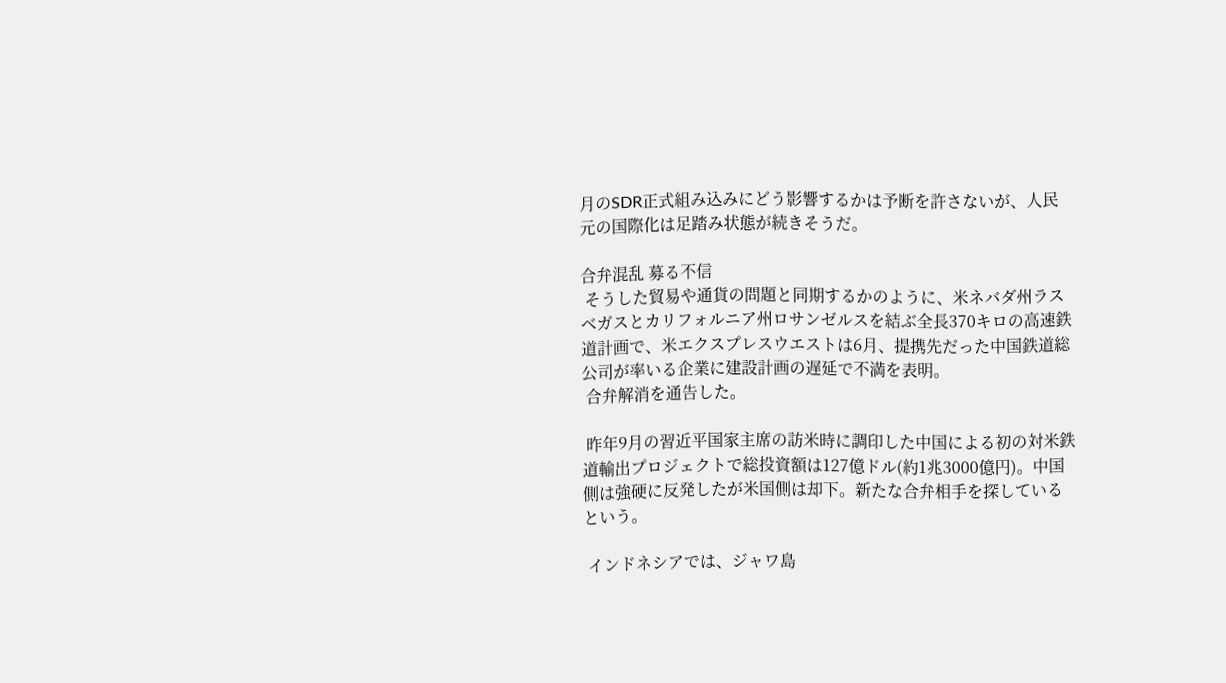月のSDR正式組み込みにどう影響するかは予断を許さないが、人民元の国際化は足踏み状態が続きそうだ。

合弁混乱 募る不信
 そうした貿易や通貨の問題と同期するかのように、米ネバダ州ラスベガスとカリフォルニア州ロサンゼルスを結ぶ全長370キロの高速鉄道計画で、米エクスプレスウエストは6月、提携先だった中国鉄道総公司が率いる企業に建設計画の遅延で不満を表明。
 合弁解消を通告した。

 昨年9月の習近平国家主席の訪米時に調印した中国による初の対米鉄道輸出プロジェクトで総投資額は127億ドル(約1兆3000億円)。中国側は強硬に反発したが米国側は却下。新たな合弁相手を探しているという。

 インドネシアでは、ジャワ島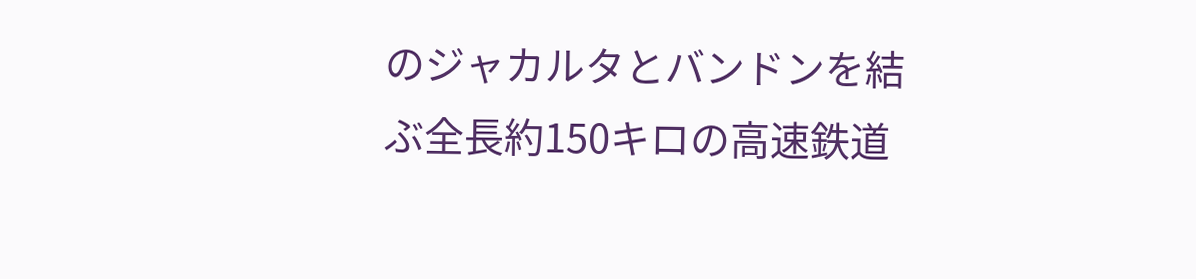のジャカルタとバンドンを結ぶ全長約150キロの高速鉄道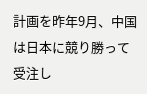計画を昨年9月、中国は日本に競り勝って受注し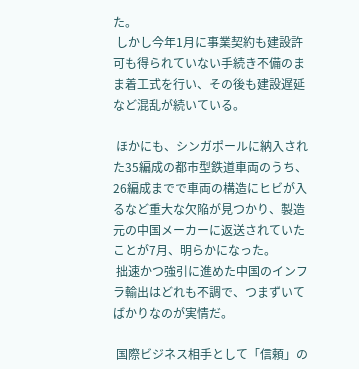た。
 しかし今年1月に事業契約も建設許可も得られていない手続き不備のまま着工式を行い、その後も建設遅延など混乱が続いている。

 ほかにも、シンガポールに納入された35編成の都市型鉄道車両のうち、26編成までで車両の構造にヒビが入るなど重大な欠陥が見つかり、製造元の中国メーカーに返送されていたことが7月、明らかになった。
 拙速かつ強引に進めた中国のインフラ輸出はどれも不調で、つまずいてばかりなのが実情だ。

 国際ビジネス相手として「信頼」の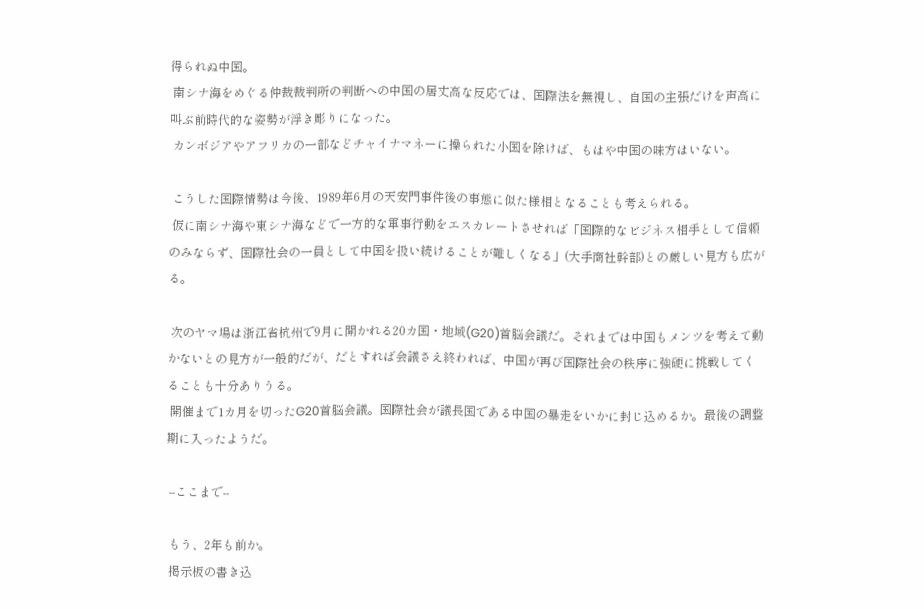得られぬ中国。
 南シナ海をめぐる仲裁裁判所の判断への中国の居丈高な反応では、国際法を無視し、自国の主張だけを声高に叫ぶ前時代的な姿勢が浮き彫りになった。
 カンボジアやアフリカの一部などチャイナマネーに操られた小国を除けば、もはや中国の味方はいない。

 こうした国際情勢は今後、1989年6月の天安門事件後の事態に似た様相となることも考えられる。
 仮に南シナ海や東シナ海などで一方的な軍事行動をエスカレートさせれば「国際的なビジネス相手として信頼のみならず、国際社会の一員として中国を扱い続けることが難しくなる」(大手商社幹部)との厳しい見方も広がる。

 次のヤマ場は浙江省杭州で9月に開かれる20カ国・地域(G20)首脳会議だ。それまでは中国もメンツを考えて動かないとの見方が一般的だが、だとすれば会議さえ終われば、中国が再び国際社会の秩序に強硬に挑戦してくることも十分ありうる。
 開催まで1カ月を切ったG20首脳会議。国際社会が議長国である中国の暴走をいかに封じ込めるか。最後の調整期に入ったようだ。

 --ここまで--

 もう、2年も前か。
 掲示板の書き込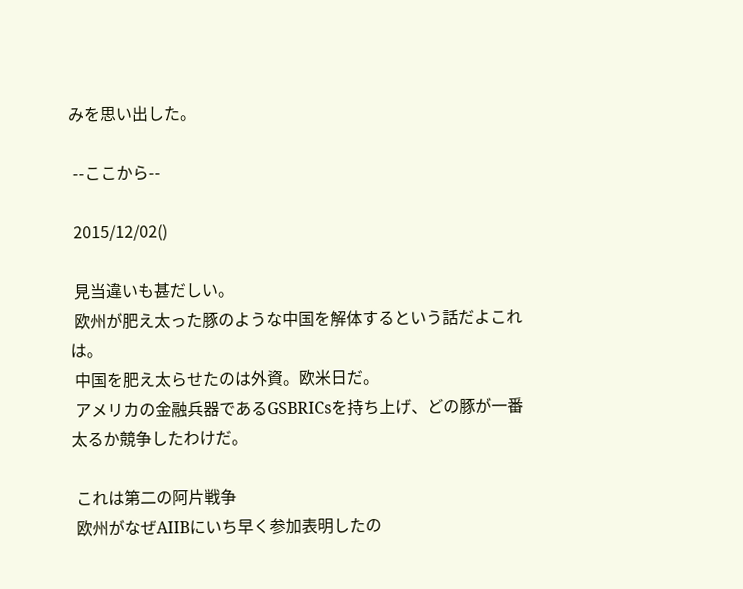みを思い出した。

 --ここから--

 2015/12/02()

 見当違いも甚だしい。
 欧州が肥え太った豚のような中国を解体するという話だよこれは。
 中国を肥え太らせたのは外資。欧米日だ。
 アメリカの金融兵器であるGSBRICsを持ち上げ、どの豚が一番太るか競争したわけだ。

 これは第二の阿片戦争
 欧州がなぜAIIBにいち早く参加表明したの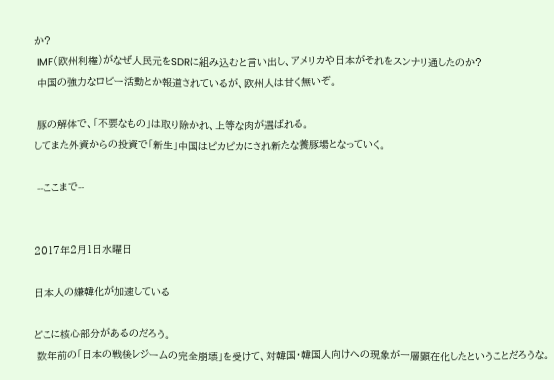か?
 IMF(欧州利権)がなぜ人民元をSDRに組み込むと言い出し、アメリカや日本がそれをスンナリ通したのか?
 中国の強力なロビー活動とか報道されているが、欧州人は甘く無いぞ。

 豚の解体で、「不要なもの」は取り除かれ、上等な肉が選ばれる。
してまた外資からの投資で「新生」中国はピカピカにされ新たな養豚場となっていく。

 --ここまで--


2017年2月1日水曜日

日本人の嫌韓化が加速している

どこに核心部分があるのだろう。
 数年前の「日本の戦後レジームの完全崩壊」を受けて、対韓国・韓国人向けへの現象が一層顕在化したということだろうな。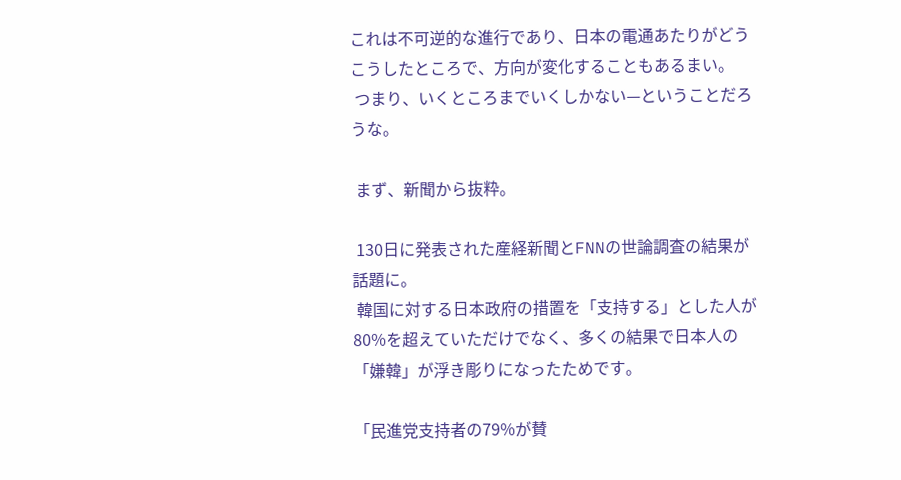これは不可逆的な進行であり、日本の電通あたりがどうこうしたところで、方向が変化することもあるまい。
 つまり、いくところまでいくしかない—ということだろうな。

 まず、新聞から抜粋。

 130日に発表された産経新聞とFNNの世論調査の結果が話題に。
 韓国に対する日本政府の措置を「支持する」とした人が80%を超えていただけでなく、多くの結果で日本人の「嫌韓」が浮き彫りになったためです。

「民進党支持者の79%が賛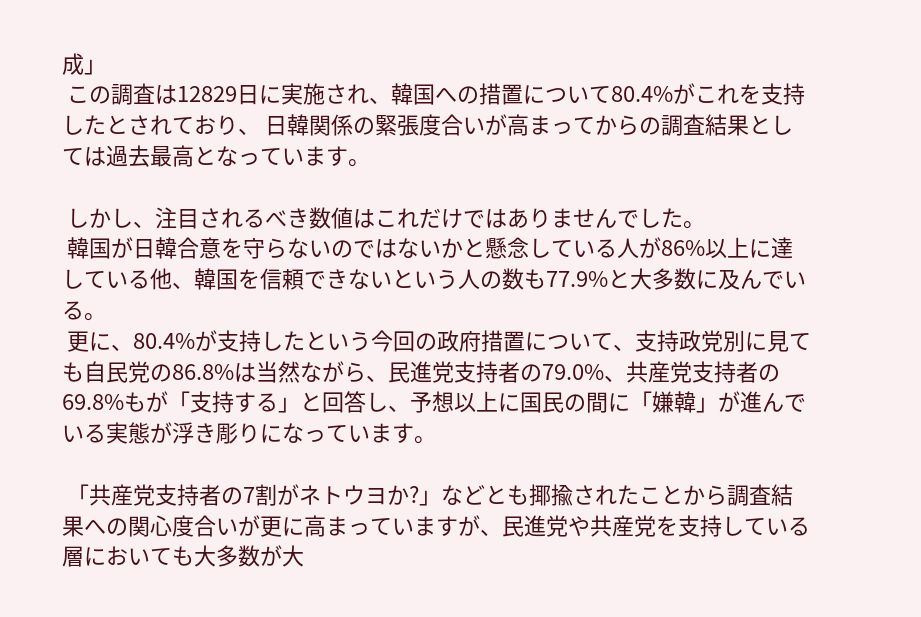成」
 この調査は12829日に実施され、韓国への措置について80.4%がこれを支持したとされており、 日韓関係の緊張度合いが高まってからの調査結果としては過去最高となっています。

 しかし、注目されるべき数値はこれだけではありませんでした。
 韓国が日韓合意を守らないのではないかと懸念している人が86%以上に達している他、韓国を信頼できないという人の数も77.9%と大多数に及んでいる。
 更に、80.4%が支持したという今回の政府措置について、支持政党別に見ても自民党の86.8%は当然ながら、民進党支持者の79.0%、共産党支持者の69.8%もが「支持する」と回答し、予想以上に国民の間に「嫌韓」が進んでいる実態が浮き彫りになっています。

 「共産党支持者の7割がネトウヨか?」などとも揶揄されたことから調査結果への関心度合いが更に高まっていますが、民進党や共産党を支持している層においても大多数が大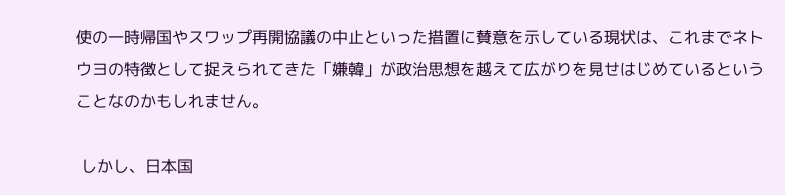使の一時帰国やスワップ再開協議の中止といった措置に賛意を示している現状は、これまでネトウヨの特徴として捉えられてきた「嫌韓」が政治思想を越えて広がりを見せはじめているということなのかもしれません。

 しかし、日本国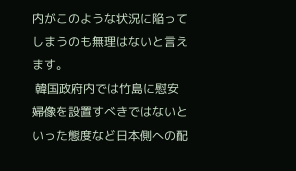内がこのような状況に陥ってしまうのも無理はないと言えます。
 韓国政府内では竹島に慰安婦像を設置すべきではないといった態度など日本側への配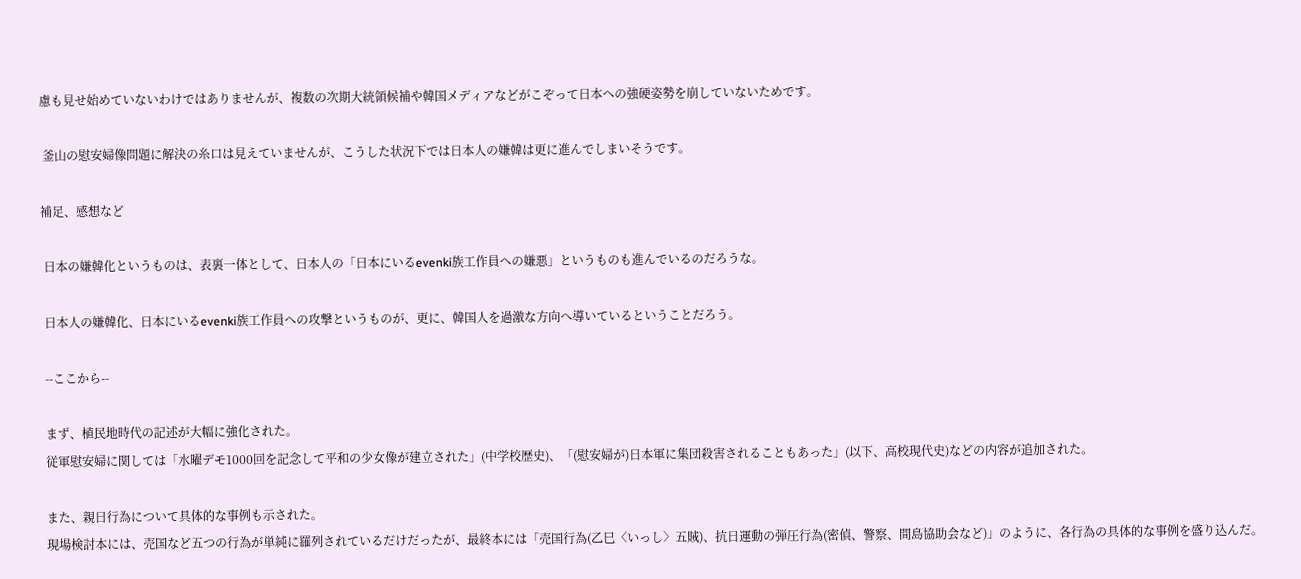慮も見せ始めていないわけではありませんが、複数の次期大統領候補や韓国メディアなどがこぞって日本への強硬姿勢を崩していないためです。

 釜山の慰安婦像問題に解決の糸口は見えていませんが、こうした状況下では日本人の嫌韓は更に進んでしまいそうです。

補足、感想など

 日本の嫌韓化というものは、表裏一体として、日本人の「日本にいるevenki族工作員への嫌悪」というものも進んでいるのだろうな。

 日本人の嫌韓化、日本にいるevenki族工作員への攻撃というものが、更に、韓国人を過激な方向へ導いているということだろう。

 --ここから--

 まず、植民地時代の記述が大幅に強化された。
 従軍慰安婦に関しては「水曜デモ1000回を記念して平和の少女像が建立された」(中学校歴史)、「(慰安婦が)日本軍に集団殺害されることもあった」(以下、高校現代史)などの内容が追加された。

 また、親日行為について具体的な事例も示された。
 現場検討本には、売国など五つの行為が単純に羅列されているだけだったが、最終本には「売国行為(乙巳〈いっし〉五賊)、抗日運動の弾圧行為(密偵、警察、間島協助会など)」のように、各行為の具体的な事例を盛り込んだ。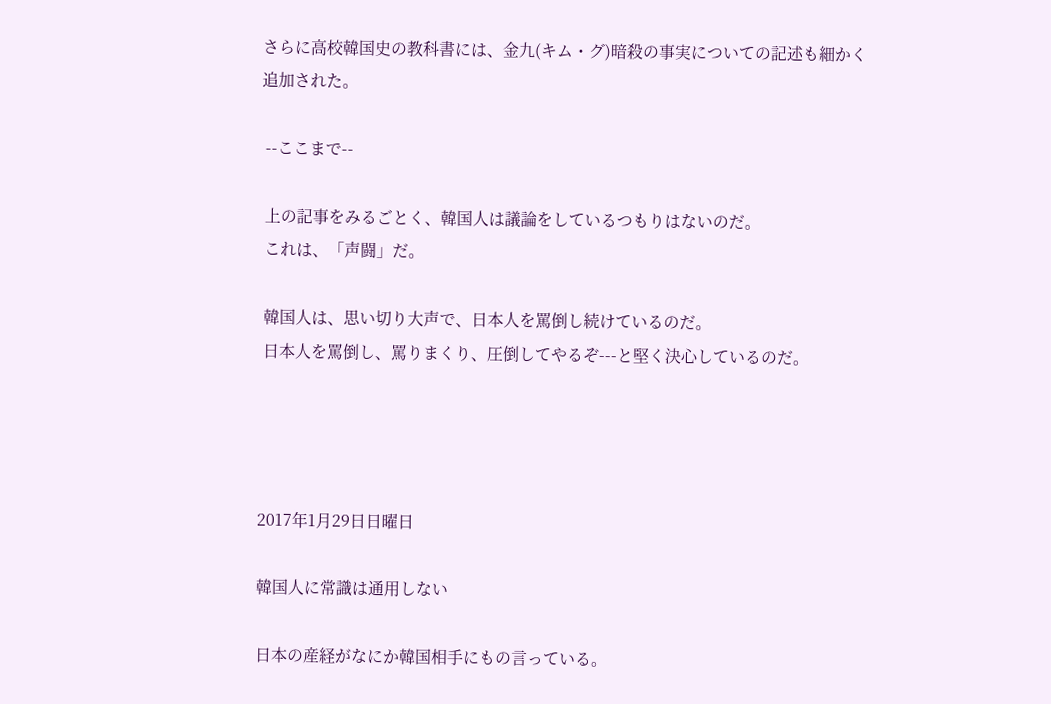さらに高校韓国史の教科書には、金九(キム・グ)暗殺の事実についての記述も細かく追加された。

 --ここまで--

 上の記事をみるごとく、韓国人は議論をしているつもりはないのだ。
 これは、「声闘」だ。

 韓国人は、思い切り大声で、日本人を罵倒し続けているのだ。
 日本人を罵倒し、罵りまくり、圧倒してやるぞ---と堅く決心しているのだ。




2017年1月29日日曜日

韓国人に常識は通用しない

日本の産経がなにか韓国相手にもの言っている。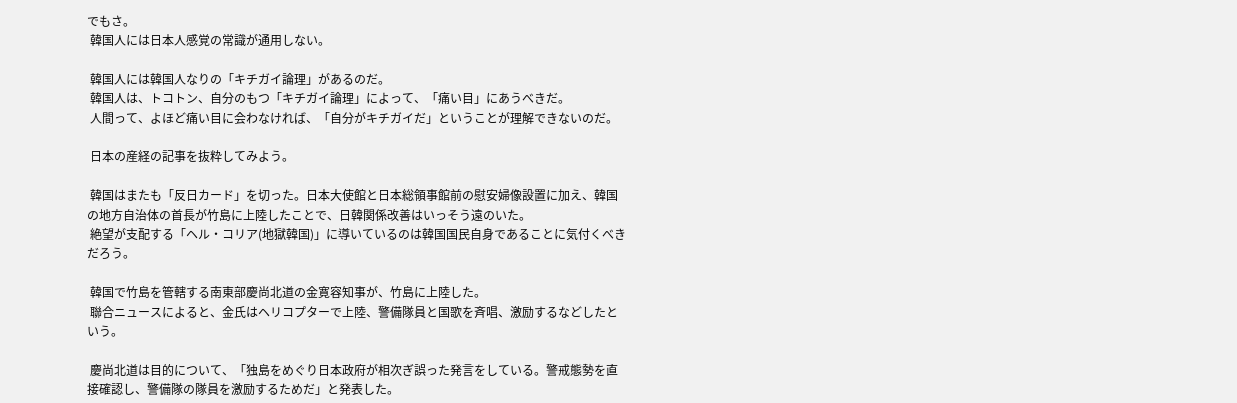でもさ。
 韓国人には日本人感覚の常識が通用しない。

 韓国人には韓国人なりの「キチガイ論理」があるのだ。
 韓国人は、トコトン、自分のもつ「キチガイ論理」によって、「痛い目」にあうべきだ。
 人間って、よほど痛い目に会わなければ、「自分がキチガイだ」ということが理解できないのだ。

 日本の産経の記事を抜粋してみよう。

 韓国はまたも「反日カード」を切った。日本大使館と日本総領事館前の慰安婦像設置に加え、韓国の地方自治体の首長が竹島に上陸したことで、日韓関係改善はいっそう遠のいた。
 絶望が支配する「ヘル・コリア(地獄韓国)」に導いているのは韓国国民自身であることに気付くべきだろう。

 韓国で竹島を管轄する南東部慶尚北道の金寛容知事が、竹島に上陸した。
 聯合ニュースによると、金氏はヘリコプターで上陸、警備隊員と国歌を斉唱、激励するなどしたという。

 慶尚北道は目的について、「独島をめぐり日本政府が相次ぎ誤った発言をしている。警戒態勢を直接確認し、警備隊の隊員を激励するためだ」と発表した。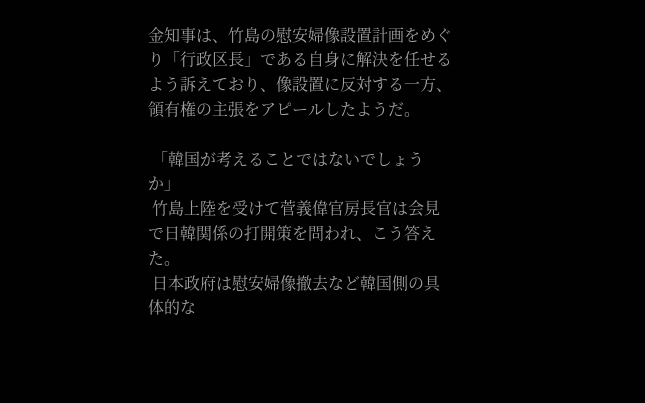金知事は、竹島の慰安婦像設置計画をめぐり「行政区長」である自身に解決を任せるよう訴えており、像設置に反対する一方、領有権の主張をアピールしたようだ。

 「韓国が考えることではないでしょうか」
 竹島上陸を受けて菅義偉官房長官は会見で日韓関係の打開策を問われ、こう答えた。
 日本政府は慰安婦像撤去など韓国側の具体的な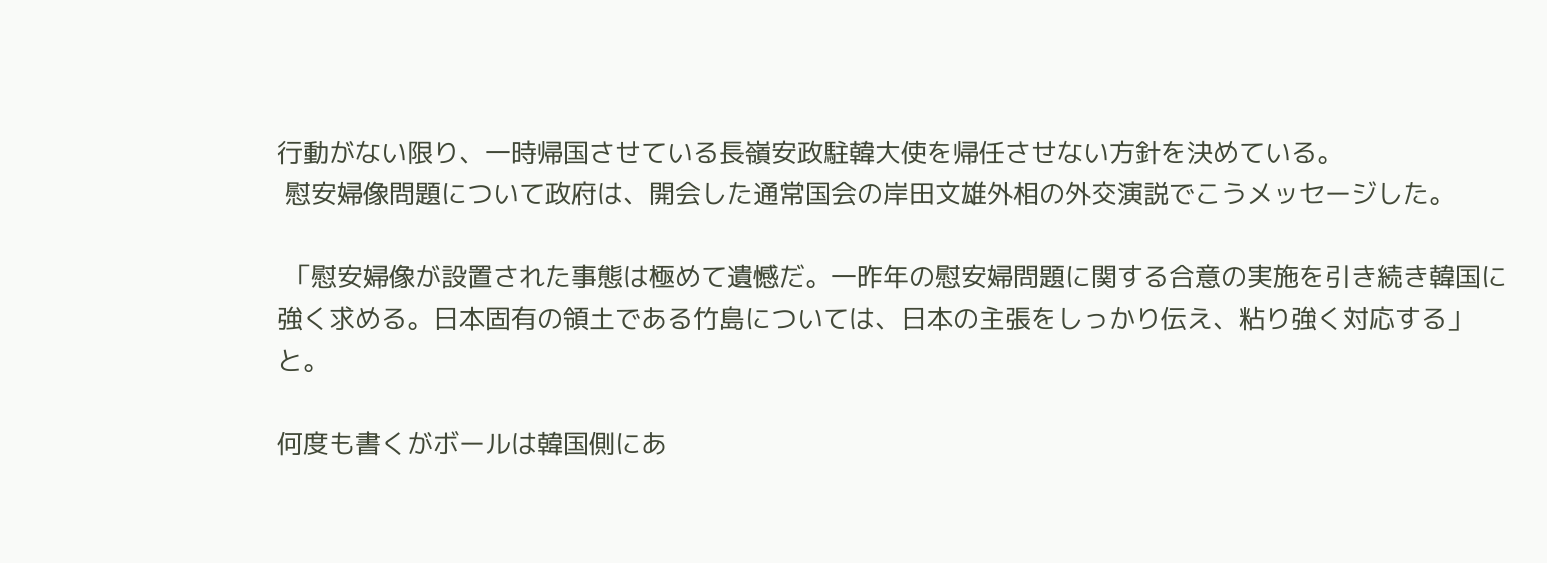行動がない限り、一時帰国させている長嶺安政駐韓大使を帰任させない方針を決めている。
 慰安婦像問題について政府は、開会した通常国会の岸田文雄外相の外交演説でこうメッセージした。

 「慰安婦像が設置された事態は極めて遺憾だ。一昨年の慰安婦問題に関する合意の実施を引き続き韓国に強く求める。日本固有の領土である竹島については、日本の主張をしっかり伝え、粘り強く対応する」と。

何度も書くがボールは韓国側にあ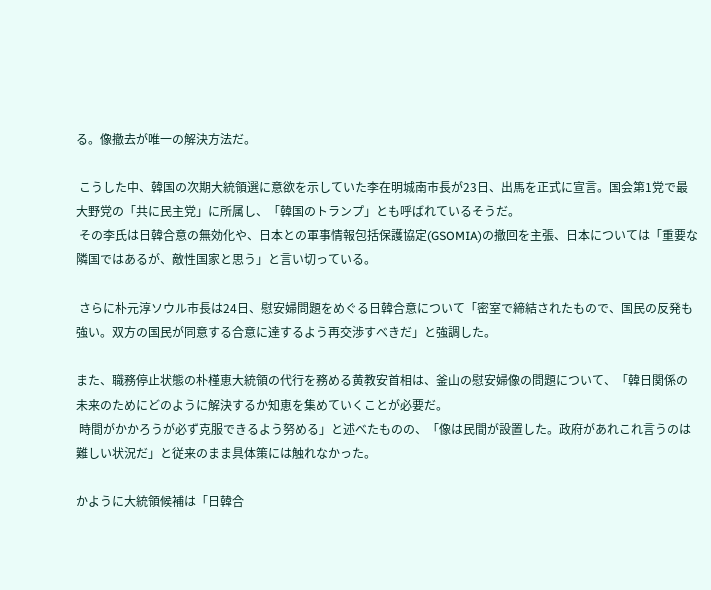る。像撤去が唯一の解決方法だ。

 こうした中、韓国の次期大統領選に意欲を示していた李在明城南市長が23日、出馬を正式に宣言。国会第1党で最大野党の「共に民主党」に所属し、「韓国のトランプ」とも呼ばれているそうだ。
 その李氏は日韓合意の無効化や、日本との軍事情報包括保護協定(GSOMIA)の撤回を主張、日本については「重要な隣国ではあるが、敵性国家と思う」と言い切っている。

 さらに朴元淳ソウル市長は24日、慰安婦問題をめぐる日韓合意について「密室で締結されたもので、国民の反発も強い。双方の国民が同意する合意に達するよう再交渉すべきだ」と強調した。

また、職務停止状態の朴槿恵大統領の代行を務める黄教安首相は、釜山の慰安婦像の問題について、「韓日関係の未来のためにどのように解決するか知恵を集めていくことが必要だ。
 時間がかかろうが必ず克服できるよう努める」と述べたものの、「像は民間が設置した。政府があれこれ言うのは難しい状況だ」と従来のまま具体策には触れなかった。

かように大統領候補は「日韓合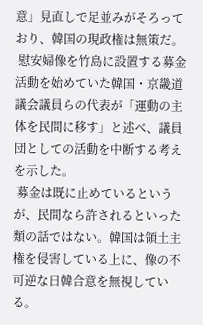意」見直しで足並みがそろっており、韓国の現政権は無策だ。
 慰安婦像を竹島に設置する募金活動を始めていた韓国・京畿道議会議員らの代表が「運動の主体を民間に移す」と述べ、議員団としての活動を中断する考えを示した。
 募金は既に止めているというが、民間なら許されるといった類の話ではない。韓国は領土主権を侵害している上に、像の不可逆な日韓合意を無視している。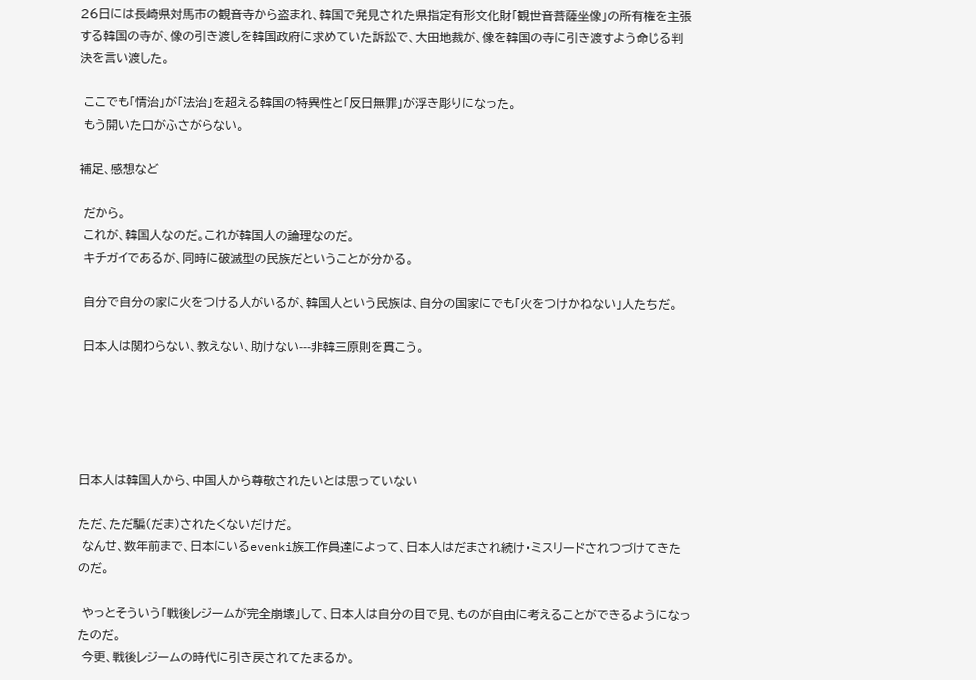26日には長崎県対馬市の観音寺から盗まれ、韓国で発見された県指定有形文化財「観世音菩薩坐像」の所有権を主張する韓国の寺が、像の引き渡しを韓国政府に求めていた訴訟で、大田地裁が、像を韓国の寺に引き渡すよう命じる判決を言い渡した。

 ここでも「情治」が「法治」を超える韓国の特異性と「反日無罪」が浮き彫りになった。
 もう開いた口がふさがらない。

補足、感想など

 だから。
 これが、韓国人なのだ。これが韓国人の論理なのだ。
 キチガイであるが、同時に破滅型の民族だということが分かる。

 自分で自分の家に火をつける人がいるが、韓国人という民族は、自分の国家にでも「火をつけかねない」人たちだ。

 日本人は関わらない、教えない、助けない---非韓三原則を貫こう。





日本人は韓国人から、中国人から尊敬されたいとは思っていない

ただ、ただ騙(だま)されたくないだけだ。
 なんせ、数年前まで、日本にいるevenki族工作員達によって、日本人はだまされ続け・ミスリードされつづけてきたのだ。

 やっとそういう「戦後レジームが完全崩壊」して、日本人は自分の目で見、ものが自由に考えることができるようになったのだ。
 今更、戦後レジームの時代に引き戻されてたまるか。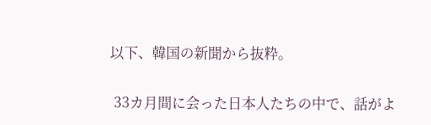以下、韓国の新聞から抜粋。

 33カ月間に会った日本人たちの中で、話がよ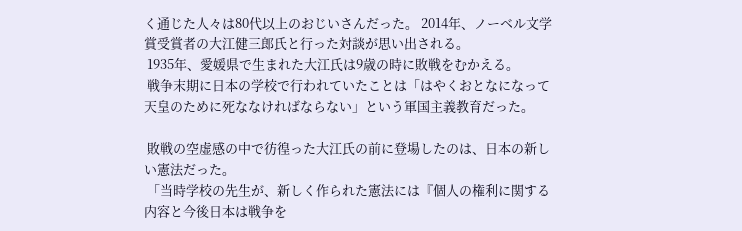く通じた人々は80代以上のおじいさんだった。 2014年、ノーベル文学賞受賞者の大江健三郎氏と行った対談が思い出される。
 1935年、愛媛県で生まれた大江氏は9歳の時に敗戦をむかえる。
 戦争末期に日本の学校で行われていたことは「はやくおとなになって天皇のために死ななければならない」という軍国主義教育だった。

 敗戦の空虚感の中で彷徨った大江氏の前に登場したのは、日本の新しい憲法だった。
 「当時学校の先生が、新しく作られた憲法には『個人の権利に関する内容と今後日本は戦争を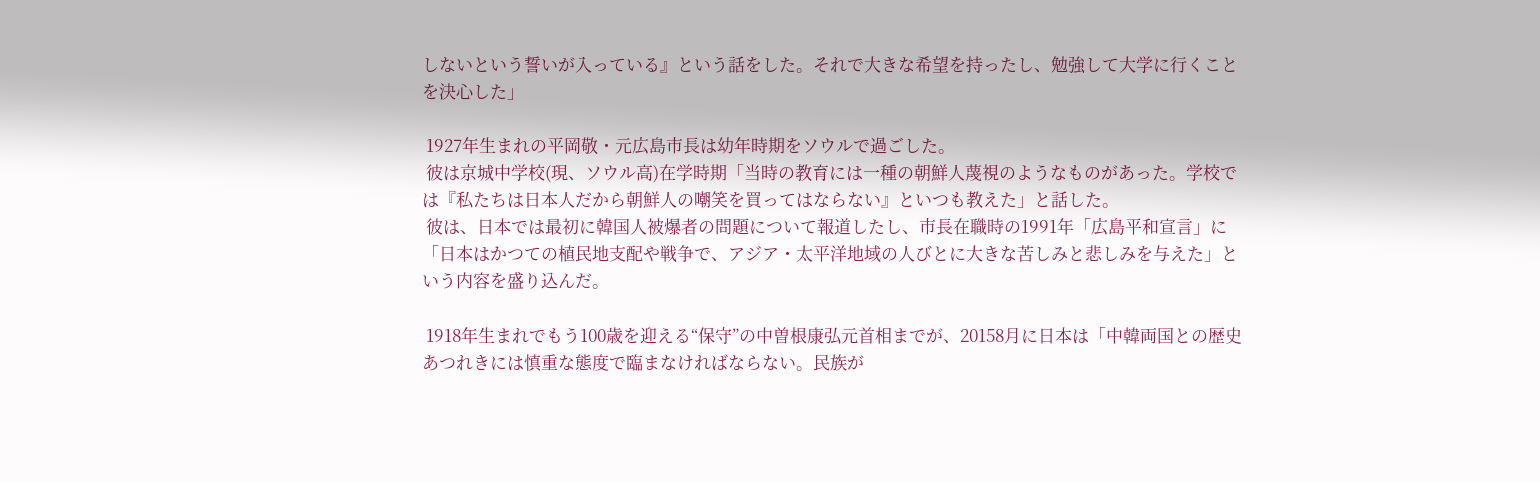しないという誓いが入っている』という話をした。それで大きな希望を持ったし、勉強して大学に行くことを決心した」

 1927年生まれの平岡敬・元広島市長は幼年時期をソウルで過ごした。
 彼は京城中学校(現、ソウル高)在学時期「当時の教育には一種の朝鮮人蔑視のようなものがあった。学校では『私たちは日本人だから朝鮮人の嘲笑を買ってはならない』といつも教えた」と話した。
 彼は、日本では最初に韓国人被爆者の問題について報道したし、市長在職時の1991年「広島平和宣言」に「日本はかつての植民地支配や戦争で、アジア・太平洋地域の人びとに大きな苦しみと悲しみを与えた」という内容を盛り込んだ。

 1918年生まれでもう100歳を迎える“保守”の中曽根康弘元首相までが、20158月に日本は「中韓両国との歴史あつれきには慎重な態度で臨まなければならない。民族が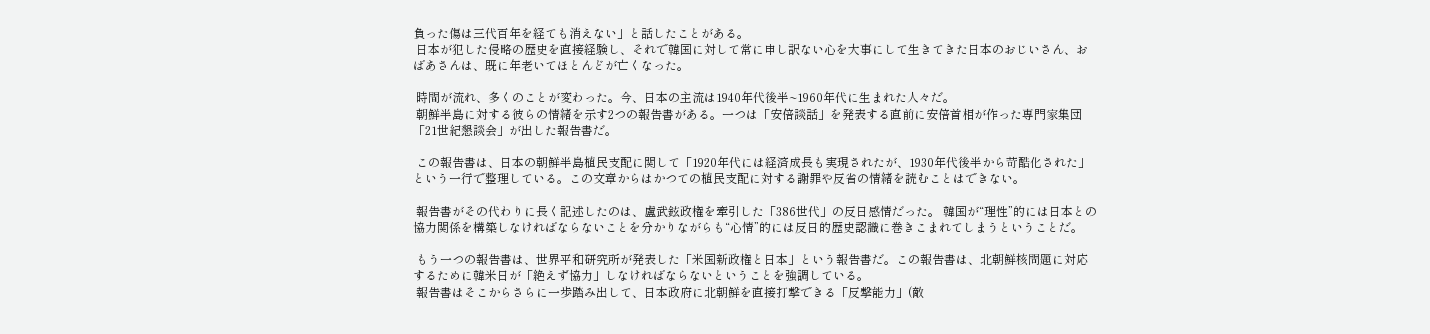負った傷は三代百年を経ても消えない」と話したことがある。
 日本が犯した侵略の歴史を直接経験し、それで韓国に対して常に申し訳ない心を大事にして生きてきた日本のおじいさん、おばあさんは、既に年老いてほとんどが亡くなった。

 時間が流れ、多くのことが変わった。今、日本の主流は1940年代後半~1960年代に生まれた人々だ。
 朝鮮半島に対する彼らの情緒を示す2つの報告書がある。一つは「安倍談話」を発表する直前に安倍首相が作った専門家集団「21世紀懇談会」が出した報告書だ。

 この報告書は、日本の朝鮮半島植民支配に関して「1920年代には経済成長も実現されたが、1930年代後半から苛酷化された」という一行で整理している。この文章からはかつての植民支配に対する謝罪や反省の情緒を読むことはできない。

 報告書がその代わりに長く記述したのは、盧武鉉政権を牽引した「386世代」の反日感情だった。 韓国が“理性”的には日本との協力関係を構築しなければならないことを分かりながらも“心情”的には反日的歴史認識に巻きこまれてしまうということだ。

 もう一つの報告書は、世界平和研究所が発表した「米国新政権と日本」という報告書だ。この報告書は、北朝鮮核問題に対応するために韓米日が「絶えず協力」しなければならないということを強調している。
 報告書はそこからさらに一歩踏み出して、日本政府に北朝鮮を直接打撃できる「反撃能力」(敵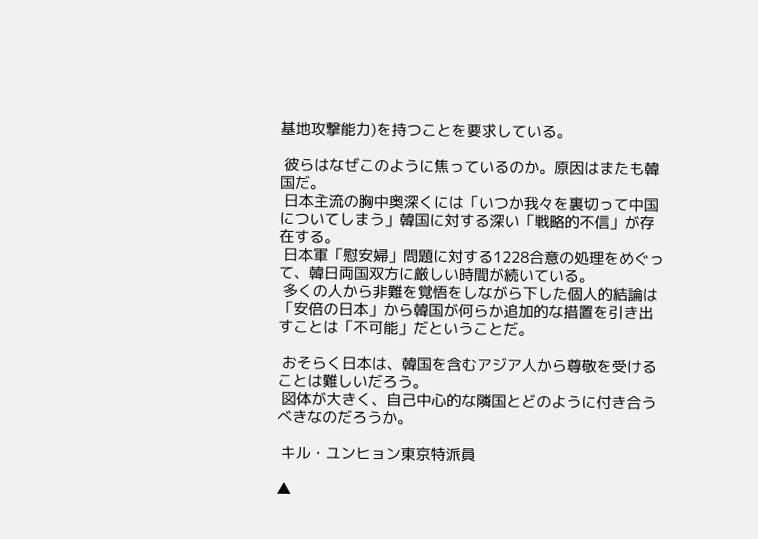基地攻撃能力)を持つことを要求している。

 彼らはなぜこのように焦っているのか。原因はまたも韓国だ。
 日本主流の胸中奥深くには「いつか我々を裏切って中国についてしまう」韓国に対する深い「戦略的不信」が存在する。
 日本軍「慰安婦」問題に対する1228合意の処理をめぐって、韓日両国双方に厳しい時間が続いている。
 多くの人から非難を覚悟をしながら下した個人的結論は「安倍の日本」から韓国が何らか追加的な措置を引き出すことは「不可能」だということだ。

 おそらく日本は、韓国を含むアジア人から尊敬を受けることは難しいだろう。
 図体が大きく、自己中心的な隣国とどのように付き合うべきなのだろうか。

 キル・ユンヒョン東京特派員

▲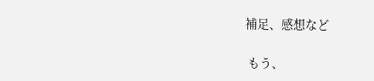補足、感想など

 もう、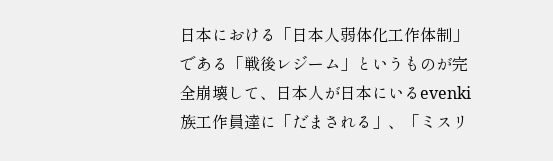日本における「日本人弱体化工作体制」である「戦後レジーム」というものが完全崩壊して、日本人が日本にいるevenki族工作員達に「だまされる」、「ミスリ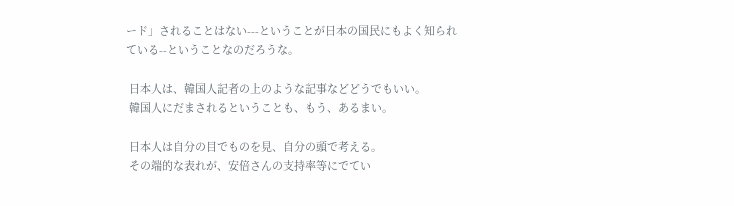ード」されることはない---ということが日本の国民にもよく知られている--ということなのだろうな。

 日本人は、韓国人記者の上のような記事などどうでもいい。
 韓国人にだまされるということも、もう、あるまい。

 日本人は自分の目でものを見、自分の頭で考える。
 その端的な表れが、安倍さんの支持率等にでてい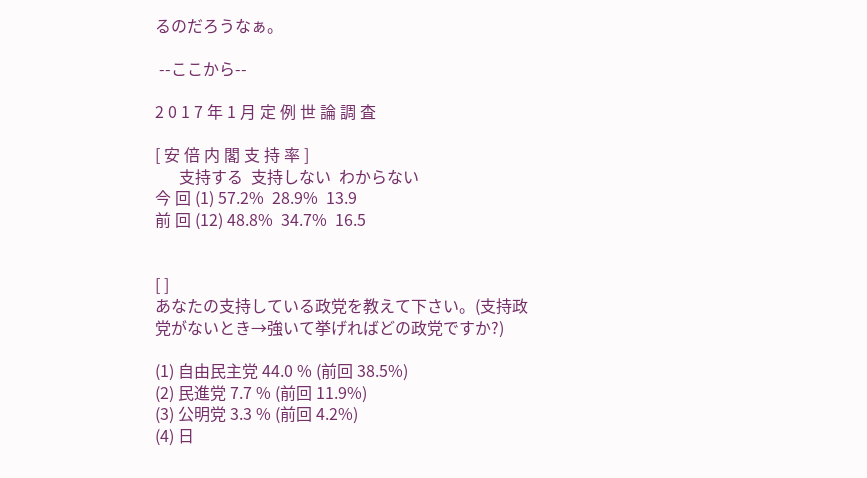るのだろうなぁ。

 --ここから--

2 0 1 7 年 1 月 定 例 世 論 調 査

[ 安 倍 内 閣 支 持 率 ]
      支持する  支持しない  わからない
今 回 (1) 57.2%  28.9%  13.9
前 回 (12) 48.8%  34.7%  16.5


[ ]
あなたの支持している政党を教えて下さい。(支持政党がないとき→強いて挙げればどの政党ですか?)

(1) 自由民主党 44.0 % (前回 38.5%)
(2) 民進党 7.7 % (前回 11.9%)
(3) 公明党 3.3 % (前回 4.2%)
(4) 日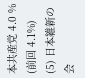本共産党 4.0 % (前回 4.1%)
(5) 日本維新の会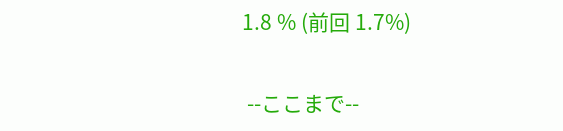1.8 % (前回 1.7%)

 --ここまで--